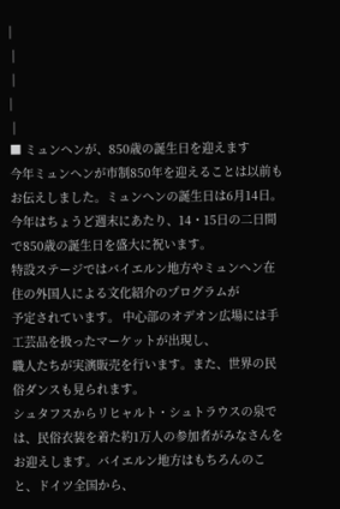|
 |
 |
|
 |
■ ミュンヘンが、850歳の誕生日を迎えます
今年ミュンヘンが市制850年を迎えることは以前もお伝えしました。ミュンヘンの誕生日は6月14日。今年はちょうど週末にあたり、14・15日の二日間で850歳の誕生日を盛大に祝います。
特設ステージではバイエルン地方やミュンヘン在住の外国人による文化紹介のプログラムが
予定されています。 中心部のオデオン広場には手工芸品を扱ったマーケットが出現し、
職人たちが実演販売を行います。また、世界の民俗ダンスも見られます。
シュタフスからリヒャルト・シュトラウスの泉では、民俗衣装を着た約1万人の参加者がみなさんをお迎えします。バイエルン地方はもちろんのこと、ドイツ全国から、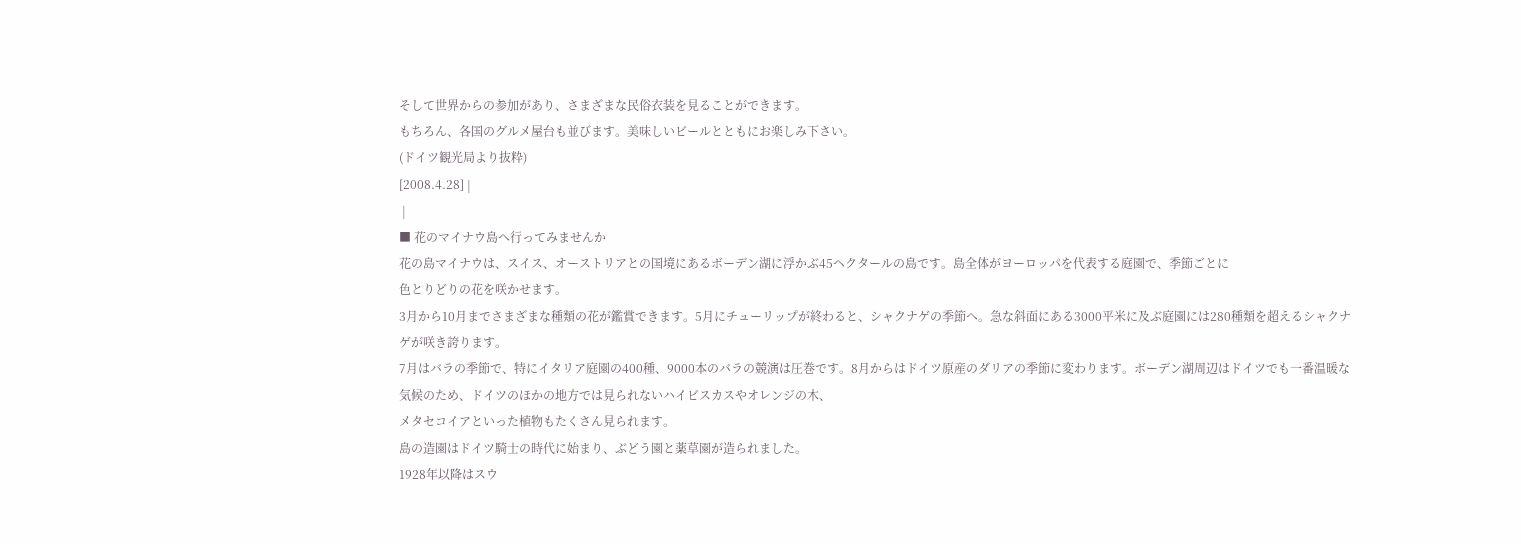そして世界からの参加があり、さまざまな民俗衣装を見ることができます。
もちろん、各国のグルメ屋台も並びます。美味しいビールとともにお楽しみ下さい。
(ドイツ観光局より抜粋)
[2008.4.28] |
 |
■ 花のマイナウ島へ行ってみませんか
花の島マイナウは、スイス、オーストリアとの国境にあるボーデン湖に浮かぶ45ヘクタールの島です。島全体がヨーロッパを代表する庭園で、季節ごとに
色とりどりの花を咲かせます。
3月から10月までさまざまな種類の花が鑑賞できます。5月にチューリップが終わると、シャクナゲの季節へ。急な斜面にある3000平米に及ぶ庭園には280種類を超えるシャクナゲが咲き誇ります。
7月はバラの季節で、特にイタリア庭園の400種、9000本のバラの競演は圧巻です。8月からはドイツ原産のダリアの季節に変わります。ボーデン湖周辺はドイツでも一番温暖な気候のため、ドイツのほかの地方では見られないハイビスカスやオレンジの木、
メタセコイアといった植物もたくさん見られます。
島の造園はドイツ騎士の時代に始まり、ぶどう園と薬草園が造られました。
1928年以降はスウ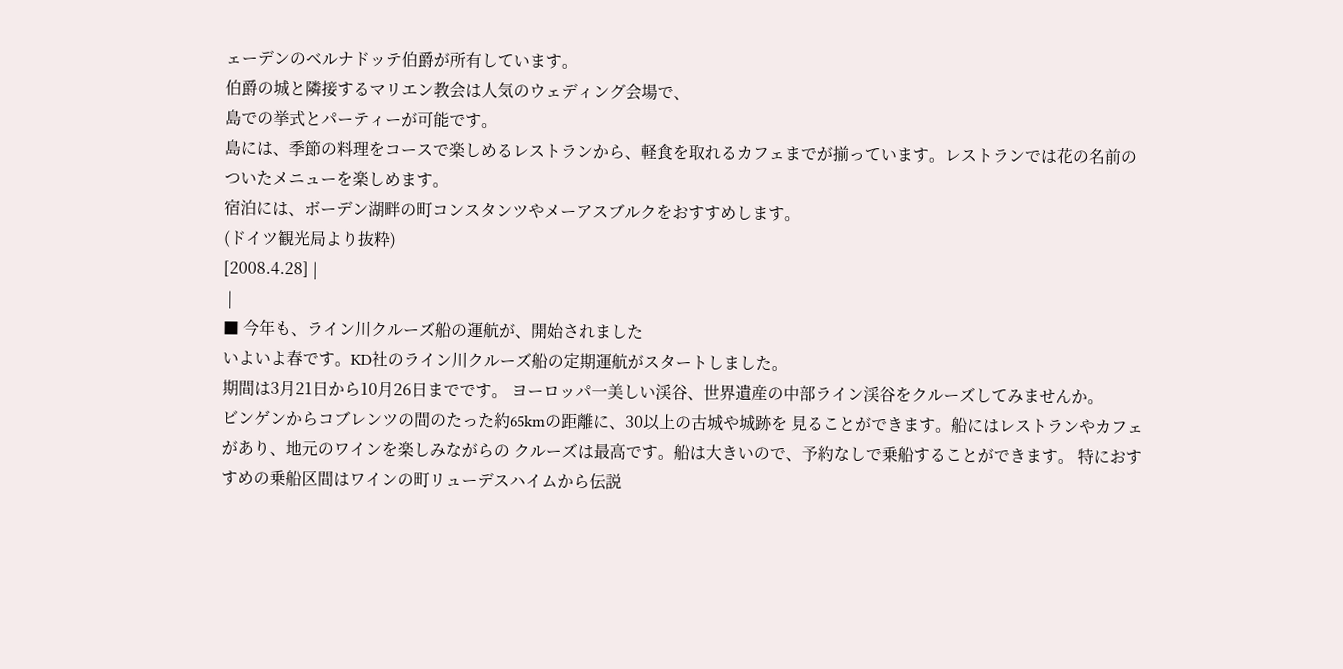ェーデンのベルナドッテ伯爵が所有しています。
伯爵の城と隣接するマリエン教会は人気のウェディング会場で、
島での挙式とパーティーが可能です。
島には、季節の料理をコースで楽しめるレストランから、軽食を取れるカフェまでが揃っています。レストランでは花の名前のついたメニューを楽しめます。
宿泊には、ボーデン湖畔の町コンスタンツやメーアスブルクをおすすめします。
(ドイツ観光局より抜粋)
[2008.4.28] |
 |
■ 今年も、ライン川クルーズ船の運航が、開始されました
いよいよ春です。KD社のライン川クルーズ船の定期運航がスタートしました。
期間は3月21日から10月26日までです。 ヨーロッパ一美しい渓谷、世界遺産の中部ライン渓谷をクルーズしてみませんか。
ビンゲンからコブレンツの間のたった約65kmの距離に、30以上の古城や城跡を 見ることができます。船にはレストランやカフェがあり、地元のワインを楽しみながらの クルーズは最高です。船は大きいので、予約なしで乗船することができます。 特におすすめの乗船区間はワインの町リューデスハイムから伝説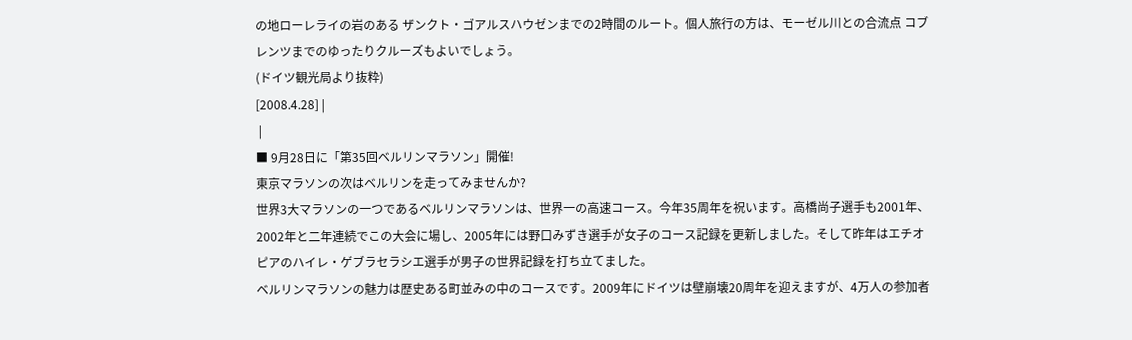の地ローレライの岩のある ザンクト・ゴアルスハウゼンまでの2時間のルート。個人旅行の方は、モーゼル川との合流点 コブレンツまでのゆったりクルーズもよいでしょう。
(ドイツ観光局より抜粋)
[2008.4.28] |
 |
■ 9月28日に「第35回ベルリンマラソン」開催!
東京マラソンの次はベルリンを走ってみませんか?
世界3大マラソンの一つであるベルリンマラソンは、世界一の高速コース。今年35周年を祝います。高橋尚子選手も2001年、2002年と二年連続でこの大会に場し、2005年には野口みずき選手が女子のコース記録を更新しました。そして昨年はエチオピアのハイレ・ゲブラセラシエ選手が男子の世界記録を打ち立てました。
ベルリンマラソンの魅力は歴史ある町並みの中のコースです。2009年にドイツは壁崩壊20周年を迎えますが、4万人の参加者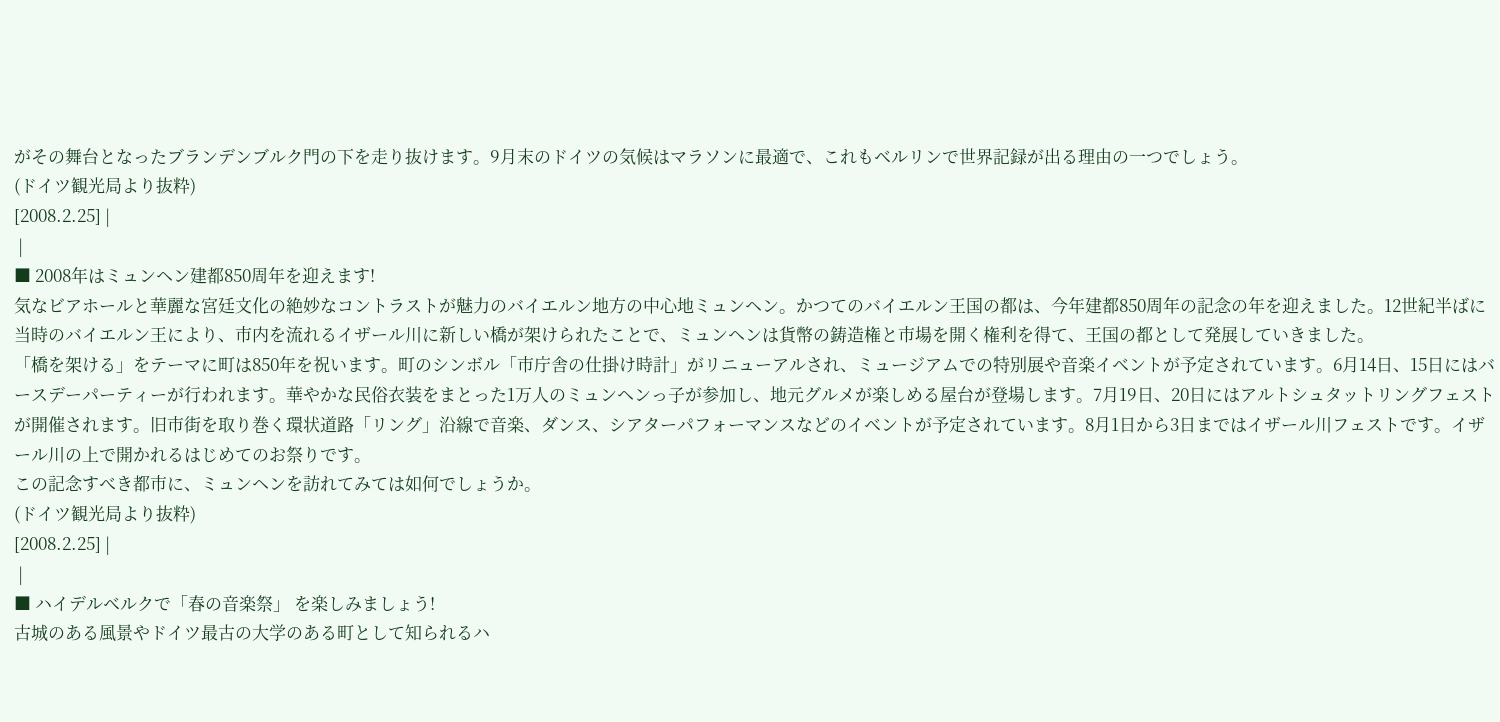がその舞台となったブランデンブルク門の下を走り抜けます。9月末のドイツの気候はマラソンに最適で、これもベルリンで世界記録が出る理由の一つでしょう。
(ドイツ観光局より抜粋)
[2008.2.25] |
 |
■ 2008年はミュンヘン建都850周年を迎えます!
気なビアホールと華麗な宮廷文化の絶妙なコントラストが魅力のバイエルン地方の中心地ミュンヘン。かつてのバイエルン王国の都は、今年建都850周年の記念の年を迎えました。12世紀半ばに当時のバイエルン王により、市内を流れるイザール川に新しい橋が架けられたことで、ミュンヘンは貨幣の鋳造権と市場を開く権利を得て、王国の都として発展していきました。
「橋を架ける」をテーマに町は850年を祝います。町のシンボル「市庁舎の仕掛け時計」がリニューアルされ、ミュージアムでの特別展や音楽イベントが予定されています。6月14日、15日にはバースデーパーティーが行われます。華やかな民俗衣装をまとった1万人のミュンヘンっ子が参加し、地元グルメが楽しめる屋台が登場します。7月19日、20日にはアルトシュタットリングフェストが開催されます。旧市街を取り巻く環状道路「リング」沿線で音楽、ダンス、シアターパフォーマンスなどのイベントが予定されています。8月1日から3日まではイザール川フェストです。イザール川の上で開かれるはじめてのお祭りです。
この記念すべき都市に、ミュンヘンを訪れてみては如何でしょうか。
(ドイツ観光局より抜粋)
[2008.2.25] |
 |
■ ハイデルベルクで「春の音楽祭」 を楽しみましょう!
古城のある風景やドイツ最古の大学のある町として知られるハ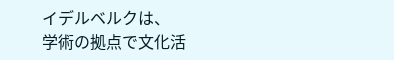イデルベルクは、
学術の拠点で文化活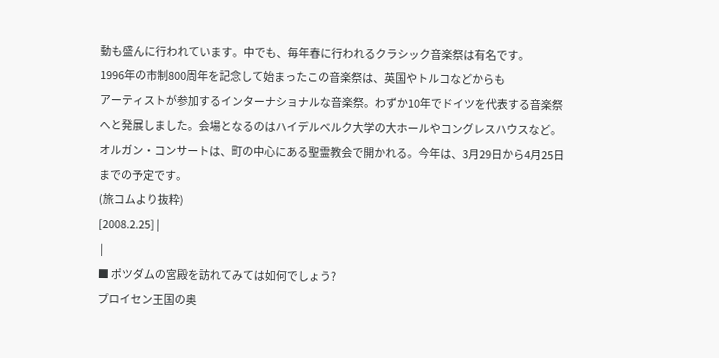動も盛んに行われています。中でも、毎年春に行われるクラシック音楽祭は有名です。
1996年の市制800周年を記念して始まったこの音楽祭は、英国やトルコなどからも
アーティストが参加するインターナショナルな音楽祭。わずか10年でドイツを代表する音楽祭へと発展しました。会場となるのはハイデルベルク大学の大ホールやコングレスハウスなど。オルガン・コンサートは、町の中心にある聖霊教会で開かれる。今年は、3月29日から4月25日までの予定です。
(旅コムより抜粋)
[2008.2.25] |
 |
■ ポツダムの宮殿を訪れてみては如何でしょう?
プロイセン王国の奥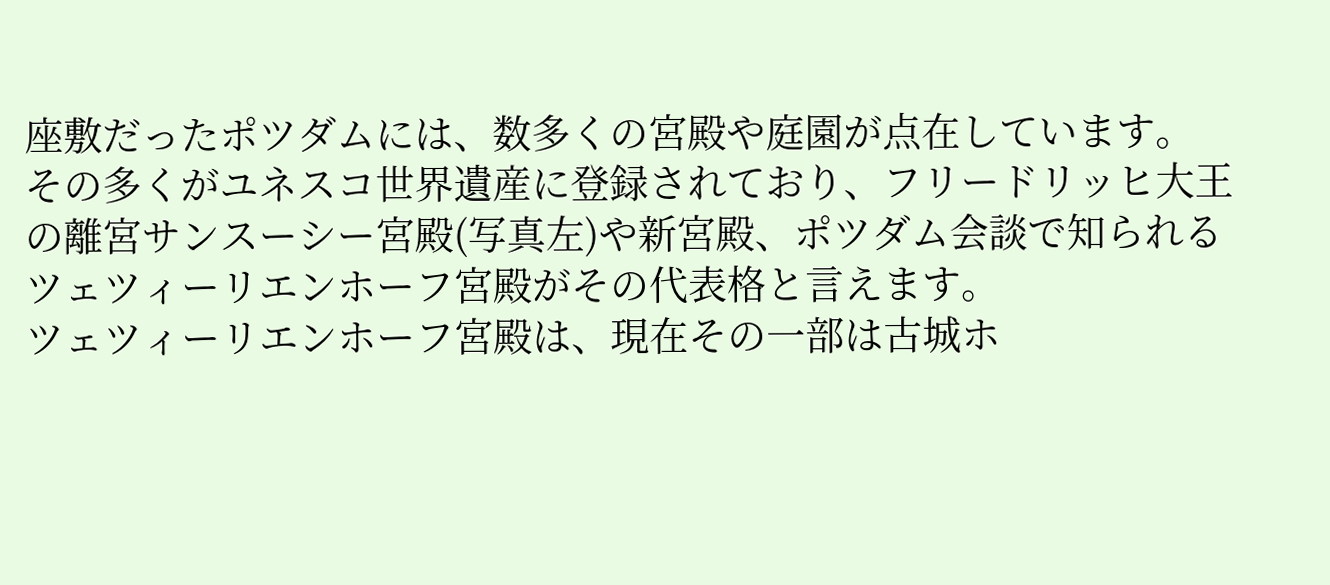座敷だったポツダムには、数多くの宮殿や庭園が点在しています。
その多くがユネスコ世界遺産に登録されており、フリードリッヒ大王の離宮サンスーシー宮殿(写真左)や新宮殿、ポツダム会談で知られるツェツィーリエンホーフ宮殿がその代表格と言えます。
ツェツィーリエンホーフ宮殿は、現在その一部は古城ホ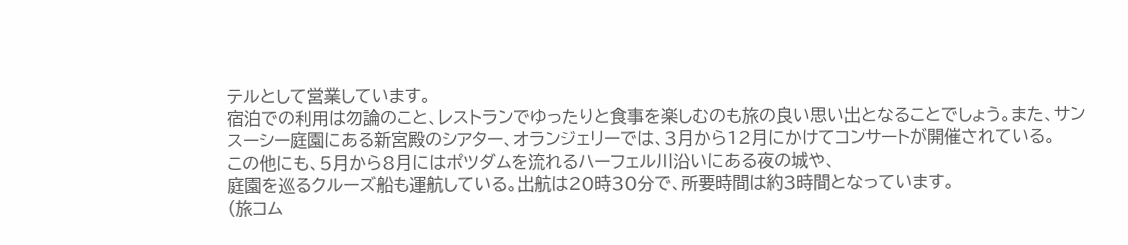テルとして営業しています。
宿泊での利用は勿論のこと、レストランでゆったりと食事を楽しむのも旅の良い思い出となることでしょう。また、サンスーシー庭園にある新宮殿のシアター、オランジェリーでは、3月から12月にかけてコンサートが開催されている。
この他にも、5月から8月にはポツダムを流れるハーフェル川沿いにある夜の城や、
庭園を巡るクルーズ船も運航している。出航は20時30分で、所要時間は約3時間となっています。
(旅コム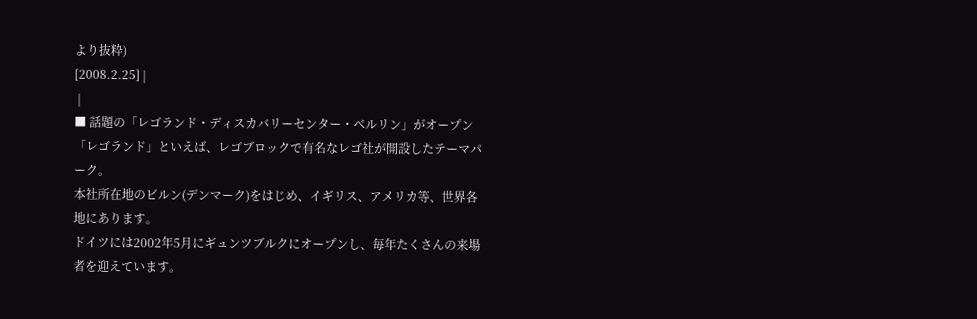より抜粋)
[2008.2.25] |
 |
■ 話題の「レゴランド・ディスカバリーセンター・ベルリン」がオープン
「レゴランド」といえば、レゴブロックで有名なレゴ社が開設したテーマパーク。
本社所在地のビルン(デンマーク)をはじめ、イギリス、アメリカ等、世界各地にあります。
ドイツには2002年5月にギュンツブルクにオープンし、毎年たくさんの来場者を迎えています。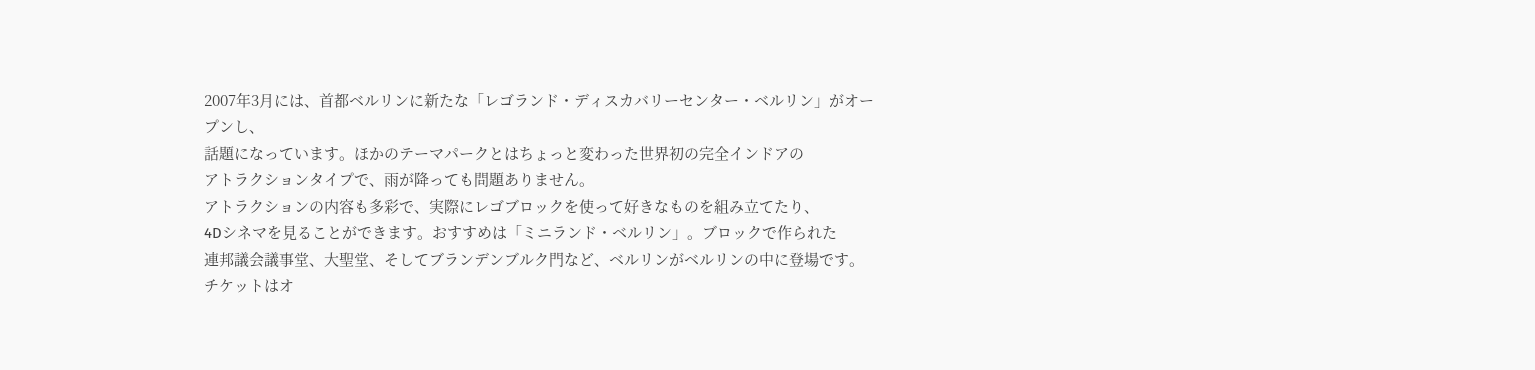2007年3月には、首都ベルリンに新たな「レゴランド・ディスカバリーセンター・ベルリン」がオープンし、
話題になっています。ほかのテーマパークとはちょっと変わった世界初の完全インドアの
アトラクションタイプで、雨が降っても問題ありません。
アトラクションの内容も多彩で、実際にレゴブロックを使って好きなものを組み立てたり、
4Dシネマを見ることができます。おすすめは「ミニランド・ベルリン」。ブロックで作られた
連邦議会議事堂、大聖堂、そしてブランデンブルク門など、ベルリンがベルリンの中に登場です。
チケットはオ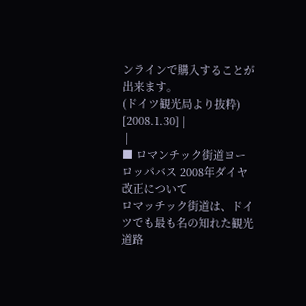ンラインで購入することが出来ます。
(ドイツ観光局より抜粋)
[2008.1.30] |
 |
■ ロマンチック街道ヨーロッパバス 2008年ダイヤ改正について
ロマッチック街道は、ドイツでも最も名の知れた観光道路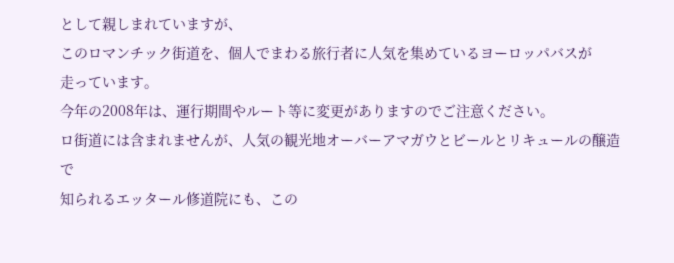として親しまれていますが、
このロマンチック街道を、個人でまわる旅行者に人気を集めているヨーロッパバスが
走っています。
今年の2008年は、運行期間やルート等に変更がありますのでご注意ください。
ロ街道には含まれませんが、人気の観光地オーバーアマガウとビールとリキュールの醸造で
知られるエッタール修道院にも、この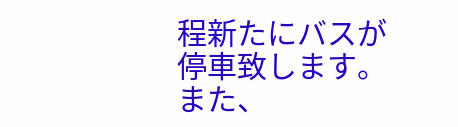程新たにバスが停車致します。
また、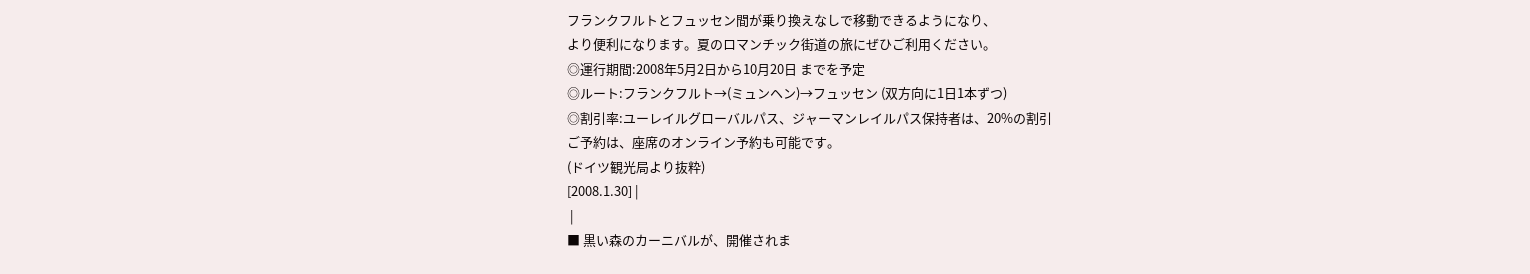フランクフルトとフュッセン間が乗り換えなしで移動できるようになり、
より便利になります。夏のロマンチック街道の旅にぜひご利用ください。
◎運行期間:2008年5月2日から10月20日 までを予定
◎ルート:フランクフルト→(ミュンヘン)→フュッセン (双方向に1日1本ずつ)
◎割引率:ユーレイルグローバルパス、ジャーマンレイルパス保持者は、20%の割引
ご予約は、座席のオンライン予約も可能です。
(ドイツ観光局より抜粋)
[2008.1.30] |
 |
■ 黒い森のカーニバルが、開催されま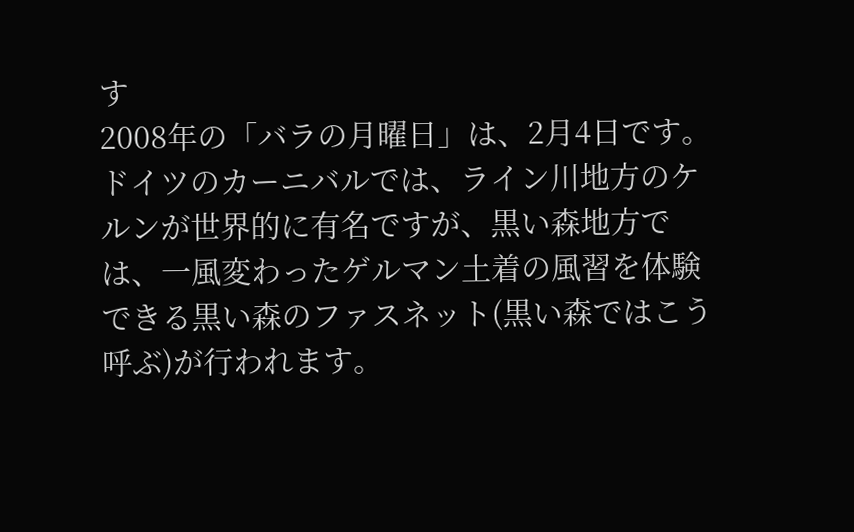す
2008年の「バラの月曜日」は、2月4日です。
ドイツのカーニバルでは、ライン川地方のケルンが世界的に有名ですが、黒い森地方では、一風変わったゲルマン土着の風習を体験できる黒い森のファスネット(黒い森ではこう呼ぶ)が行われます。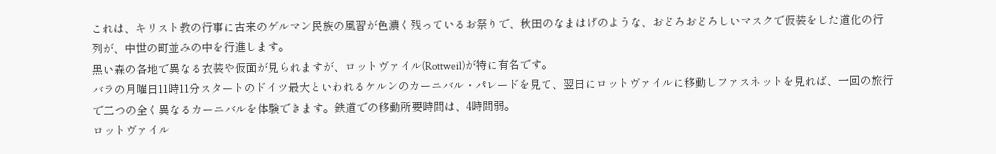これは、キリスト教の行事に古来のゲルマン民族の風習が色濃く残っているお祭りで、秋田のなまはげのような、おどろおどろしいマスクで仮装をした道化の行列が、中世の町並みの中を行進します。
黒い森の各地で異なる衣装や仮面が見られますが、ロットヴァイル(Rottweil)が特に有名です。
バラの月曜日11時11分スタートのドイツ最大といわれるケルンのカーニバル・パレードを見て、翌日にロットヴァイルに移動しファスネットを見れば、一回の旅行で二つの全く異なるカーニバルを体験できます。鉄道での移動所要時間は、4時間弱。
ロットヴァイル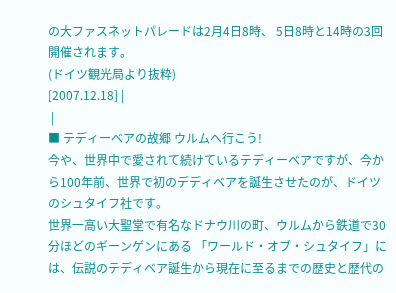の大ファスネットパレードは2月4日8時、 5日8時と14時の3回開催されます。
(ドイツ観光局より抜粋)
[2007.12.18] |
 |
■ テディーベアの故郷 ウルムへ行こう!
今や、世界中で愛されて続けているテディーベアですが、今から100年前、世界で初のデディベアを誕生させたのが、ドイツのシュタイフ社です。
世界一高い大聖堂で有名なドナウ川の町、ウルムから鉄道で30分ほどのギーンゲンにある 「ワールド・オブ・シュタイフ」には、伝説のテディベア誕生から現在に至るまでの歴史と歴代の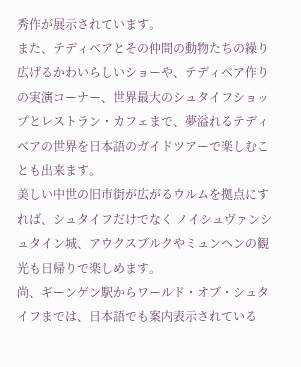秀作が展示されています。
また、テディベアとその仲間の動物たちの繰り広げるかわいらしいショーや、テディベア作りの実演コーナー、世界最大のシュタイフショップとレストラン・カフェまで、夢溢れるテディベアの世界を日本語のガイドツアーで楽しむことも出来ます。
美しい中世の旧市街が広がるウルムを拠点にすれば、シュタイフだけでなく ノイシュヴァンシュタイン城、アウクスブルクやミュンヘンの観光も日帰りで楽しめます。
尚、ギーンゲン駅からワールド・オブ・シュタイフまでは、日本語でも案内表示されている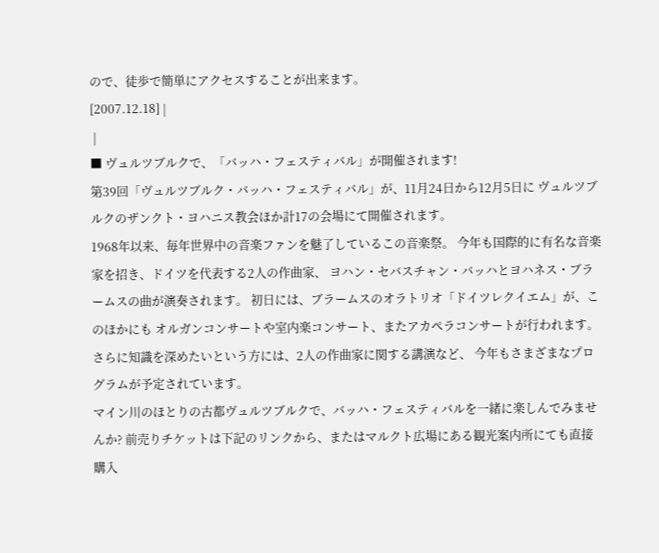ので、徒歩で簡単にアクセスすることが出来ます。
[2007.12.18] |
 |
■ ヴュルツブルクで、「バッハ・フェスティバル」が開催されます!
第39回「ヴュルツブルク・バッハ・フェスティバル」が、11月24日から12月5日に ヴュルツブルクのザンクト・ヨハニス教会ほか計17の会場にて開催されます。
1968年以来、毎年世界中の音楽ファンを魅了しているこの音楽祭。 今年も国際的に有名な音楽家を招き、ドイツを代表する2人の作曲家、 ヨハン・セバスチャン・バッハとヨハネス・ブラームスの曲が演奏されます。 初日には、ブラームスのオラトリオ「ドイツレクイエム」が、このほかにも オルガンコンサートや室内楽コンサート、またアカペラコンサートが行われます。 さらに知識を深めたいという方には、2人の作曲家に関する講演など、 今年もさまざまなプログラムが予定されています。
マイン川のほとりの古都ヴュルツブルクで、バッハ・フェスティバルを一緒に楽しんでみませんか? 前売りチケットは下記のリンクから、またはマルクト広場にある観光案内所にても直接購入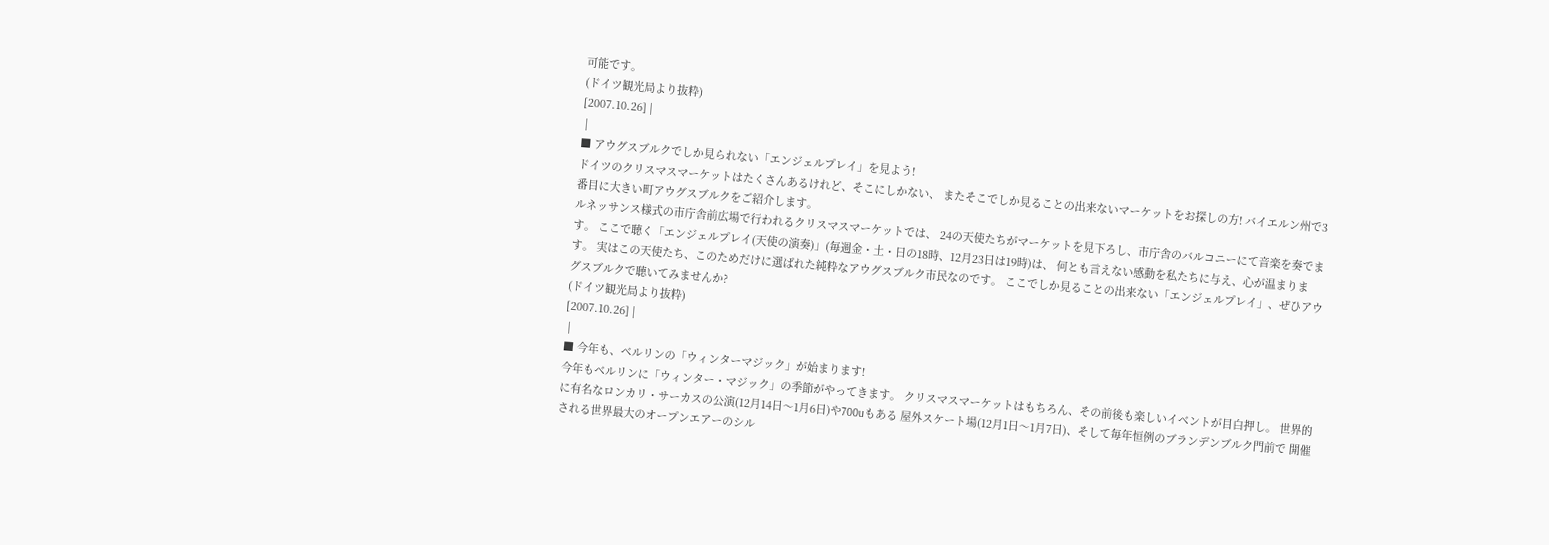可能です。
(ドイツ観光局より抜粋)
[2007.10.26] |
 |
■ アウグスブルクでしか見られない「エンジェルプレイ」を見よう!
ドイツのクリスマスマーケットはたくさんあるけれど、そこにしかない、 またそこでしか見ることの出来ないマーケットをお探しの方! バイエルン州で3番目に大きい町アウグスブルクをご紹介します。
ルネッサンス様式の市庁舎前広場で行われるクリスマスマーケットでは、 24の天使たちがマーケットを見下ろし、市庁舎のバルコニーにて音楽を奏でます。 ここで聴く「エンジェルプレイ(天使の演奏)」(毎週金・土・日の18時、12月23日は19時)は、 何とも言えない感動を私たちに与え、心が温まります。 実はこの天使たち、このためだけに選ばれた純粋なアウグスブルク市民なのです。 ここでしか見ることの出来ない「エンジェルプレイ」、ぜひアウグスブルクで聴いてみませんか?
(ドイツ観光局より抜粋)
[2007.10.26] |
 |
■ 今年も、ベルリンの「ウィンターマジック」が始まります!
今年もベルリンに「ウィンター・マジック」の季節がやってきます。 クリスマスマーケットはもちろん、その前後も楽しいイベントが目白押し。 世界的に有名なロンカリ・サーカスの公演(12月14日〜1月6日)や700uもある 屋外スケート場(12月1日〜1月7日)、そして毎年恒例のブランデンブルク門前で 開催される世界最大のオープンエアーのシル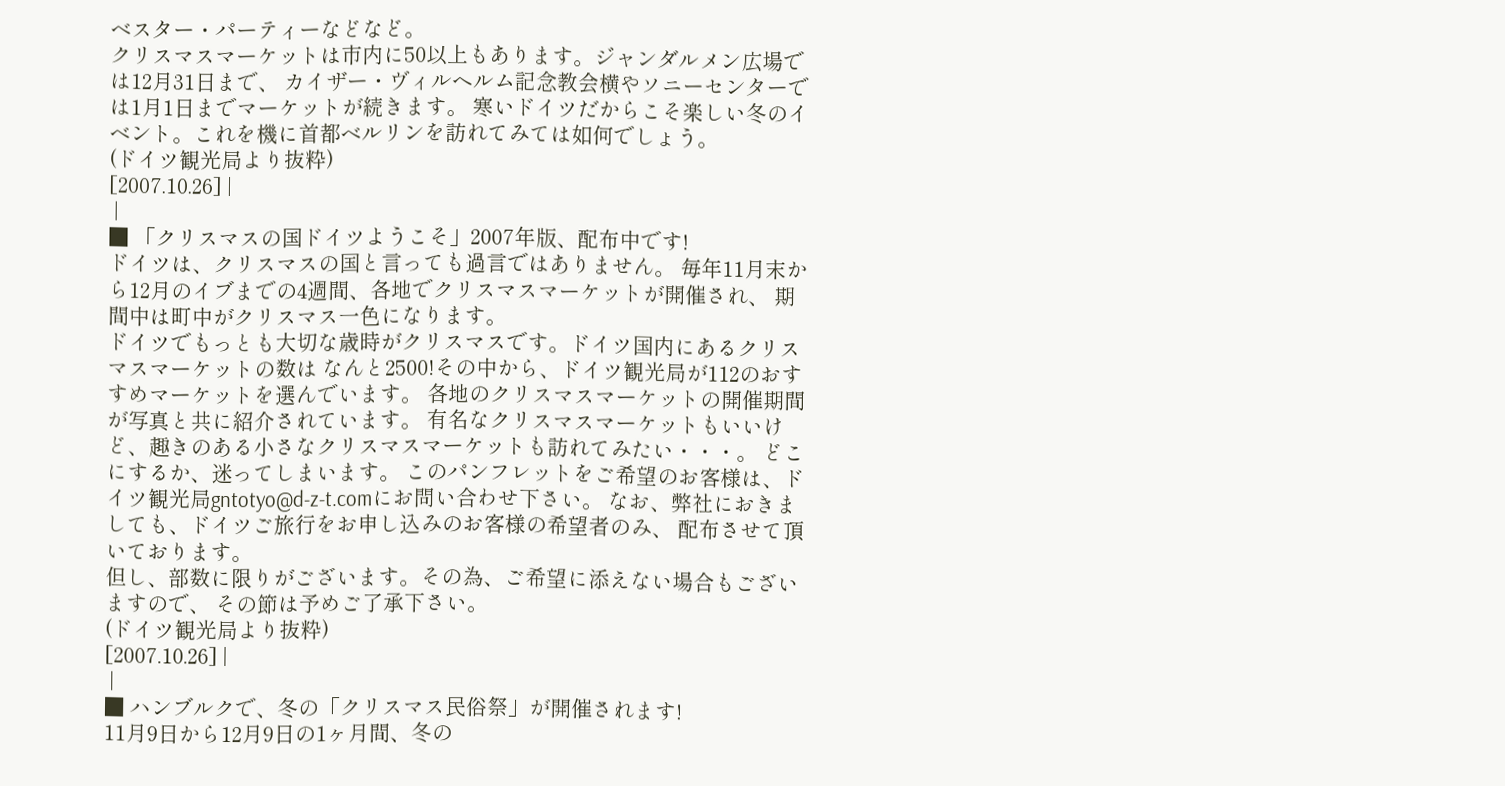ベスター・パーティーなどなど。
クリスマスマーケットは市内に50以上もあります。ジャンダルメン広場では12月31日まで、 カイザー・ヴィルヘルム記念教会横やソニーセンターでは1月1日までマーケットが続きます。 寒いドイツだからこそ楽しい冬のイベント。これを機に首都ベルリンを訪れてみては如何でしょう。
(ドイツ観光局より抜粋)
[2007.10.26] |
 |
■ 「クリスマスの国ドイツようこそ」2007年版、配布中です!
ドイツは、クリスマスの国と言っても過言ではありません。 毎年11月末から12月のイブまでの4週間、各地でクリスマスマーケットが開催され、 期間中は町中がクリスマス一色になります。
ドイツでもっとも大切な歳時がクリスマスです。ドイツ国内にあるクリスマスマーケットの数は なんと2500!その中から、ドイツ観光局が112のおすすめマーケットを選んでいます。 各地のクリスマスマーケットの開催期間が写真と共に紹介されています。 有名なクリスマスマーケットもいいけど、趣きのある小さなクリスマスマーケットも訪れてみたい・・・。 どこにするか、迷ってしまいます。 このパンフレットをご希望のお客様は、ドイツ観光局gntotyo@d-z-t.comにお問い合わせ下さい。 なお、弊社におきましても、ドイツご旅行をお申し込みのお客様の希望者のみ、 配布させて頂いております。
但し、部数に限りがございます。その為、ご希望に添えない場合もございますので、 その節は予めご了承下さい。
(ドイツ観光局より抜粋)
[2007.10.26] |
 |
■ ハンブルクで、冬の「クリスマス民俗祭」が開催されます!
11月9日から12月9日の1ヶ月間、冬の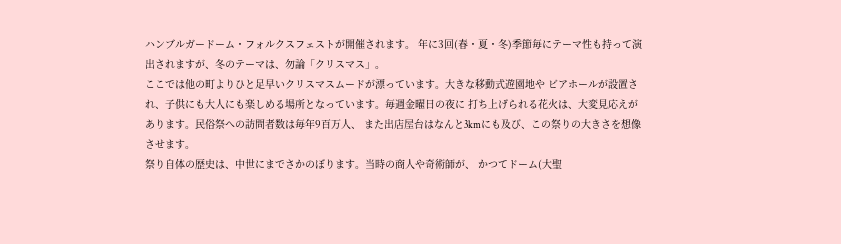ハンブルガードーム・フォルクスフェストが開催されます。 年に3回(春・夏・冬)季節毎にテーマ性も持って演出されますが、冬のテーマは、勿論「クリスマス」。
ここでは他の町よりひと足早いクリスマスムードが漂っています。大きな移動式遊園地や ビアホールが設置され、子供にも大人にも楽しめる場所となっています。毎週金曜日の夜に 打ち上げられる花火は、大変見応えがあります。民俗祭への訪問者数は毎年9百万人、 また出店屋台はなんと3kmにも及び、この祭りの大きさを想像させます。
祭り自体の歴史は、中世にまでさかのぼります。当時の商人や奇術師が、 かつてドーム(大聖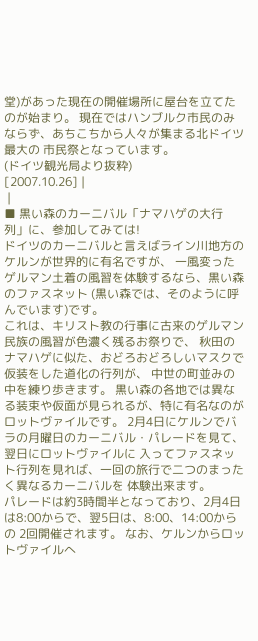堂)があった現在の開催場所に屋台を立てたのが始まり。 現在ではハンブルク市民のみならず、あちこちから人々が集まる北ドイツ最大の 市民祭となっています。
(ドイツ観光局より抜粋)
[2007.10.26] |
 |
■ 黒い森のカーニバル「ナマハゲの大行列」に、参加してみては!
ドイツのカーニバルと言えばライン川地方のケルンが世界的に有名ですが、 一風変ったゲルマン土着の風習を体験するなら、黒い森のファスネット (黒い森では、そのように呼んでいます)です。
これは、キリスト教の行事に古来のゲルマン民族の風習が色濃く残るお祭りで、 秋田のナマハゲに似た、おどろおどろしいマスクで仮装をした道化の行列が、 中世の町並みの中を練り歩きます。 黒い森の各地では異なる装束や仮面が見られるが、特に有名なのがロットヴァイルです。 2月4日にケルンでバラの月曜日のカーニバル・パレードを見て、翌日にロットヴァイルに 入ってファスネット行列を見れば、一回の旅行で二つのまったく異なるカーニバルを 体験出来ます。
パレードは約3時間半となっており、2月4日は8:00からで、翌5日は、8:00、14:00からの 2回開催されます。 なお、ケルンからロットヴァイルへ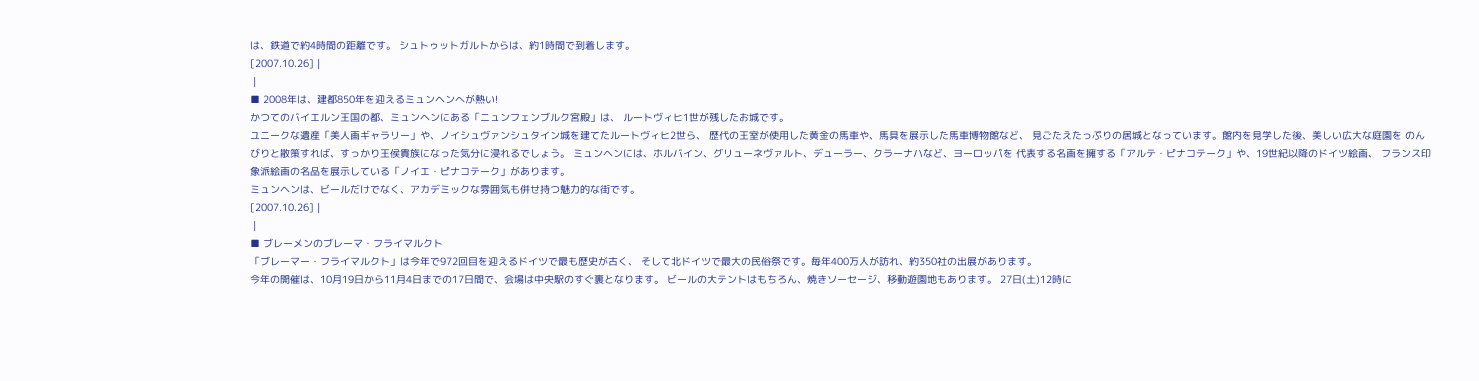は、鉄道で約4時間の距離です。 シュトゥットガルトからは、約1時間で到着します。
[2007.10.26] |
 |
■ 2008年は、建都850年を迎えるミュンヘンへが熱い!
かつてのバイエルン王国の都、ミュンヘンにある「ニュンフェンブルク宮殿」は、 ルートヴィヒ1世が残したお城です。
ユニークな遺産「美人画ギャラリー」や、ノイシュヴァンシュタイン城を建てたルートヴィヒ2世ら、 歴代の王室が使用した黄金の馬車や、馬具を展示した馬車博物館など、 見ごたえたっぷりの居城となっています。館内を見学した後、美しい広大な庭園を のんびりと散策すれば、すっかり王侯貴族になった気分に浸れるでしょう。 ミュンヘンには、ホルバイン、グリューネヴァルト、デューラー、クラーナハなど、ヨーロッパを 代表する名画を擁する「アルテ・ピナコテーク」や、19世紀以降のドイツ絵画、 フランス印象派絵画の名品を展示している「ノイエ・ピナコテーク」があります。
ミュンヘンは、ビールだけでなく、アカデミックな雰囲気も併せ持つ魅力的な街です。
[2007.10.26] |
 |
■ ブレーメンのブレーマ・フライマルクト
「ブレーマー・フライマルクト」は今年で972回目を迎えるドイツで最も歴史が古く、 そして北ドイツで最大の民俗祭です。毎年400万人が訪れ、約350社の出展があります。
今年の開催は、10月19日から11月4日までの17日間で、会場は中央駅のすぐ裏となります。 ビールの大テントはもちろん、焼きソーセージ、移動遊園地もあります。 27日(土)12時に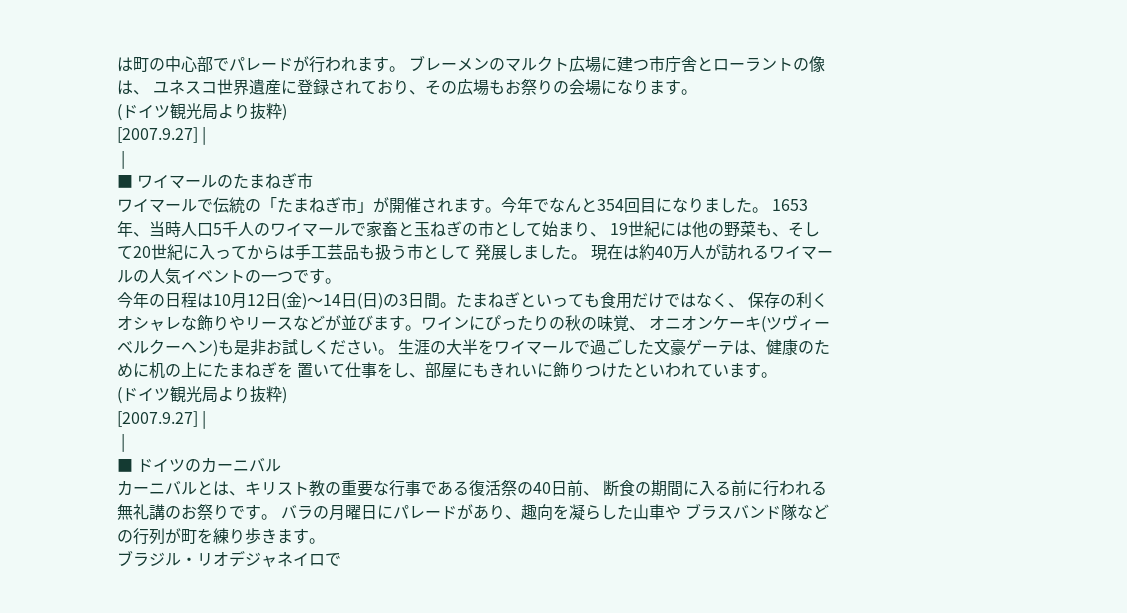は町の中心部でパレードが行われます。 ブレーメンのマルクト広場に建つ市庁舎とローラントの像は、 ユネスコ世界遺産に登録されており、その広場もお祭りの会場になります。
(ドイツ観光局より抜粋)
[2007.9.27] |
 |
■ ワイマールのたまねぎ市
ワイマールで伝統の「たまねぎ市」が開催されます。今年でなんと354回目になりました。 1653年、当時人口5千人のワイマールで家畜と玉ねぎの市として始まり、 19世紀には他の野菜も、そして20世紀に入ってからは手工芸品も扱う市として 発展しました。 現在は約40万人が訪れるワイマールの人気イベントの一つです。
今年の日程は10月12日(金)〜14日(日)の3日間。たまねぎといっても食用だけではなく、 保存の利くオシャレな飾りやリースなどが並びます。ワインにぴったりの秋の味覚、 オニオンケーキ(ツヴィーベルクーヘン)も是非お試しください。 生涯の大半をワイマールで過ごした文豪ゲーテは、健康のために机の上にたまねぎを 置いて仕事をし、部屋にもきれいに飾りつけたといわれています。
(ドイツ観光局より抜粋)
[2007.9.27] |
 |
■ ドイツのカーニバル
カーニバルとは、キリスト教の重要な行事である復活祭の40日前、 断食の期間に入る前に行われる無礼講のお祭りです。 バラの月曜日にパレードがあり、趣向を凝らした山車や ブラスバンド隊などの行列が町を練り歩きます。
ブラジル・リオデジャネイロで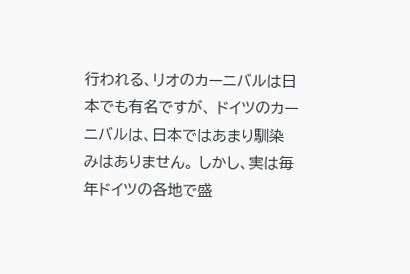行われる、リオのカーニバルは日本でも有名ですが、 ドイツのカーニバルは、日本ではあまり馴染みはありません。 しかし、実は毎年ドイツの各地で盛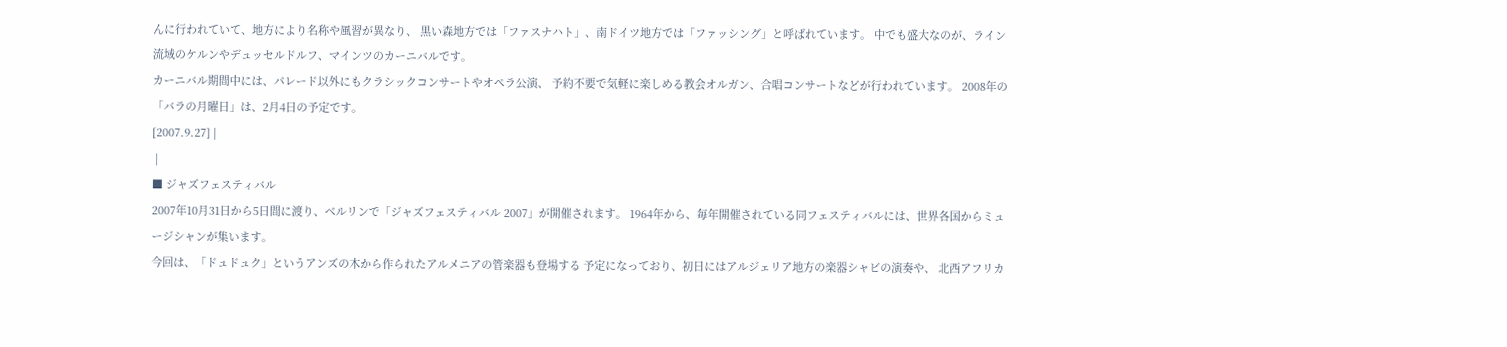んに行われていて、地方により名称や風習が異なり、 黒い森地方では「ファスナハト」、南ドイツ地方では「ファッシング」と呼ばれています。 中でも盛大なのが、ライン流域のケルンやデュッセルドルフ、マインツのカーニバルです。
カーニバル期間中には、パレード以外にもクラシックコンサートやオペラ公演、 予約不要で気軽に楽しめる教会オルガン、合唱コンサートなどが行われています。 2008年の「バラの月曜日」は、2月4日の予定です。
[2007.9.27] |
 |
■ ジャズフェスティバル
2007年10月31日から5日間に渡り、ベルリンで「ジャズフェスティバル 2007」が開催されます。 1964年から、毎年開催されている同フェスティバルには、世界各国からミュージシャンが集います。
今回は、「ドュドュク」というアンズの木から作られたアルメニアの管楽器も登場する 予定になっており、初日にはアルジェリア地方の楽器シャビの演奏や、 北西アフリカ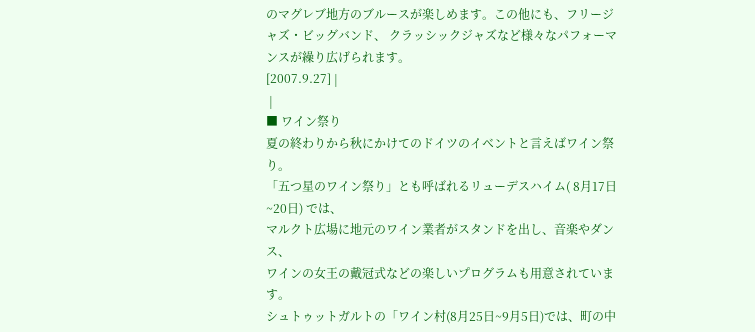のマグレブ地方のブルースが楽しめます。この他にも、フリージャズ・ビッグバンド、 クラッシックジャズなど様々なパフォーマンスが繰り広げられます。
[2007.9.27] |
 |
■ ワイン祭り
夏の終わりから秋にかけてのドイツのイベントと言えばワイン祭り。
「五つ星のワイン祭り」とも呼ばれるリューデスハイム( 8月17日~20日) では、
マルクト広場に地元のワイン業者がスタンドを出し、音楽やダンス、
ワインの女王の戴冠式などの楽しいプログラムも用意されています。
シュトゥットガルトの「ワイン村(8月25日~9月5日)では、町の中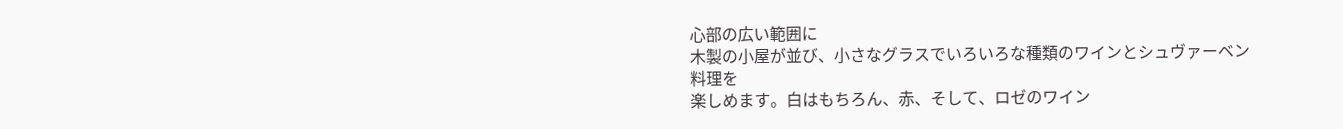心部の広い範囲に
木製の小屋が並び、小さなグラスでいろいろな種類のワインとシュヴァーベン料理を
楽しめます。白はもちろん、赤、そして、ロゼのワイン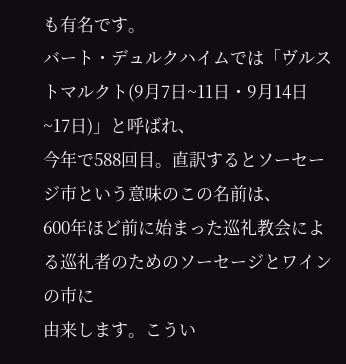も有名です。
バート・デュルクハイムでは「ヴルストマルクト(9月7日~11日・9月14日~17日)」と呼ばれ、
今年で588回目。直訳するとソーセージ市という意味のこの名前は、
600年ほど前に始まった巡礼教会による巡礼者のためのソーセージとワインの市に
由来します。こうい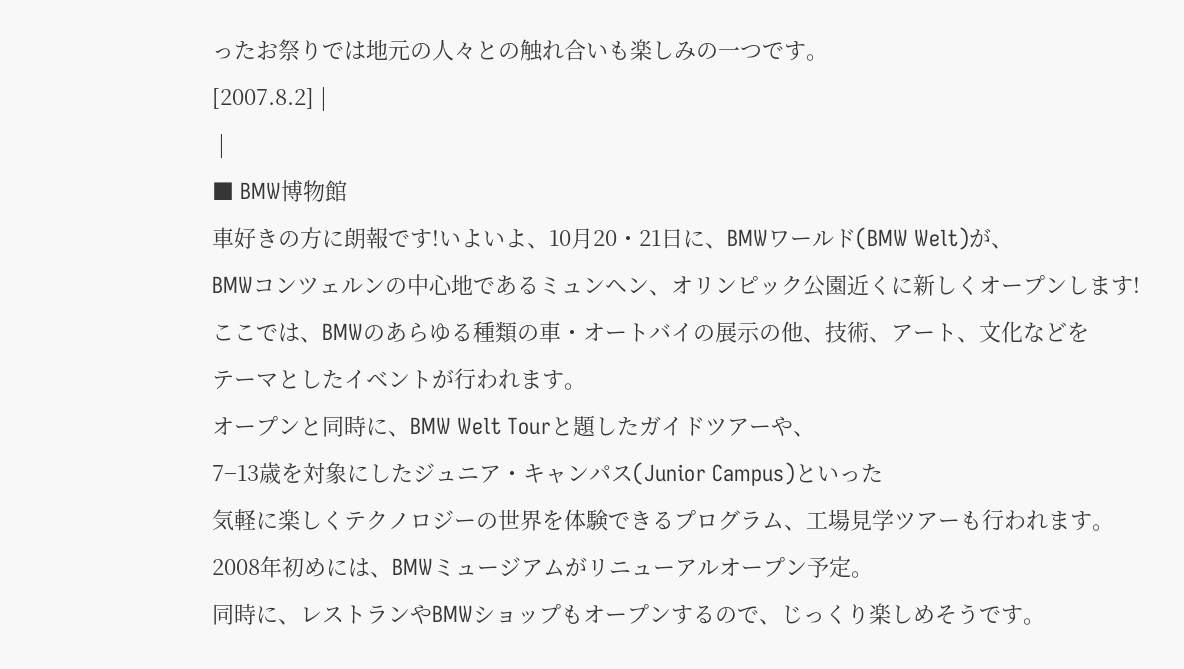ったお祭りでは地元の人々との触れ合いも楽しみの一つです。
[2007.8.2] |
 |
■ BMW博物館
車好きの方に朗報です!いよいよ、10月20・21日に、BMWワールド(BMW Welt)が、
BMWコンツェルンの中心地であるミュンヘン、オリンピック公園近くに新しくオープンします!
ここでは、BMWのあらゆる種類の車・オートバイの展示の他、技術、アート、文化などを
テーマとしたイベントが行われます。
オープンと同時に、BMW Welt Tourと題したガイドツアーや、
7−13歳を対象にしたジュニア・キャンパス(Junior Campus)といった
気軽に楽しくテクノロジーの世界を体験できるプログラム、工場見学ツアーも行われます。
2008年初めには、BMWミュージアムがリニューアルオープン予定。
同時に、レストランやBMWショップもオープンするので、じっくり楽しめそうです。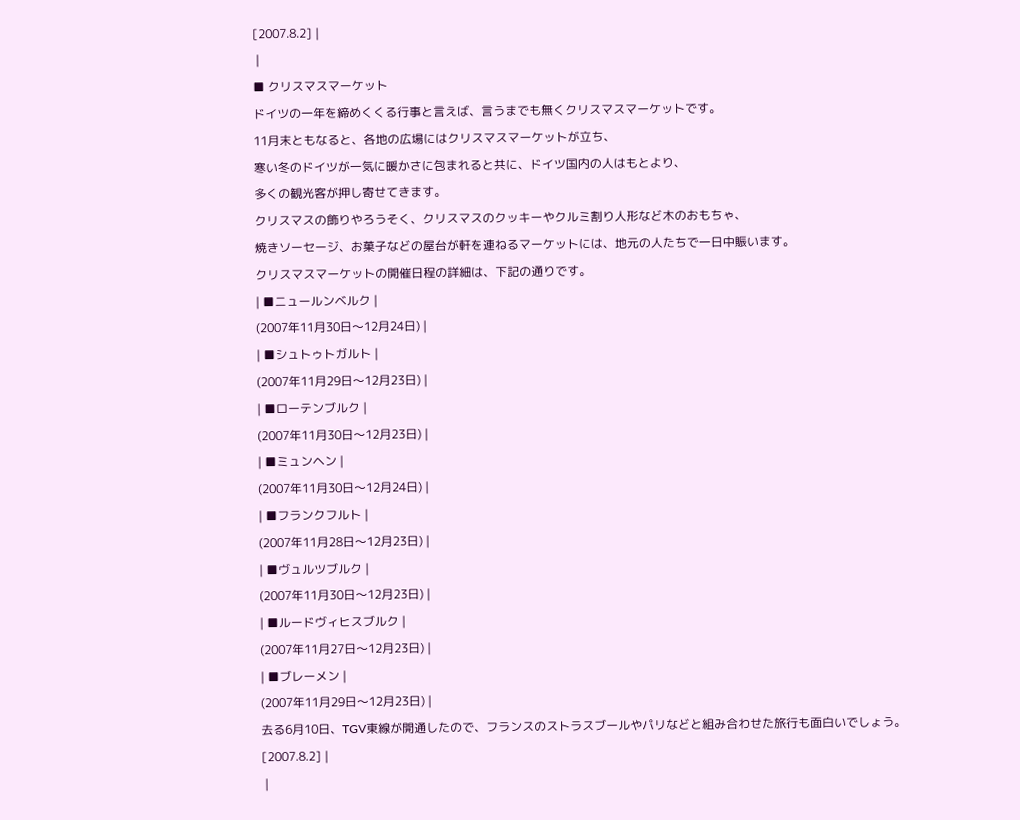[2007.8.2] |
 |
■ クリスマスマーケット
ドイツの一年を締めくくる行事と言えば、言うまでも無くクリスマスマーケットです。
11月末ともなると、各地の広場にはクリスマスマーケットが立ち、
寒い冬のドイツが一気に暖かさに包まれると共に、ドイツ国内の人はもとより、
多くの観光客が押し寄せてきます。
クリスマスの飾りやろうそく、クリスマスのクッキーやクルミ割り人形など木のおもちゃ、
焼きソーセージ、お菓子などの屋台が軒を連ねるマーケットには、地元の人たちで一日中賑います。
クリスマスマーケットの開催日程の詳細は、下記の通りです。
| ■ニュールンベルク |
(2007年11月30日〜12月24日) |
| ■シュトゥトガルト |
(2007年11月29日〜12月23日) |
| ■ローテンブルク |
(2007年11月30日〜12月23日) |
| ■ミュンヘン |
(2007年11月30日〜12月24日) |
| ■フランクフルト |
(2007年11月28日〜12月23日) |
| ■ヴュルツブルク |
(2007年11月30日〜12月23日) |
| ■ルードヴィヒスブルク |
(2007年11月27日〜12月23日) |
| ■ブレーメン |
(2007年11月29日〜12月23日) |
去る6月10日、TGV東線が開通したので、フランスのストラスブールやパリなどと組み合わせた旅行も面白いでしょう。
[2007.8.2] |
 |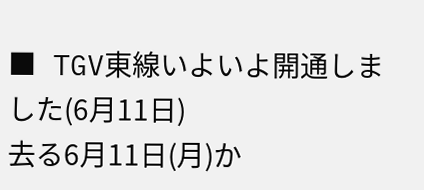■ TGV東線いよいよ開通しました(6月11日)
去る6月11日(月)か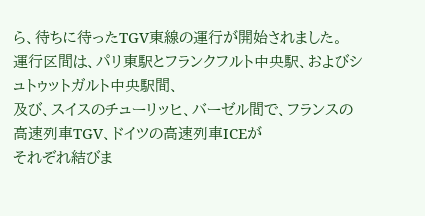ら、待ちに待ったTGV東線の運行が開始されました。
運行区間は、パリ東駅とフランクフルト中央駅、およびシュトゥットガルト中央駅間、
及び、スイスのチューリッヒ、バーゼル間で、フランスの高速列車TGV、ドイツの高速列車ICEが
それぞれ結びま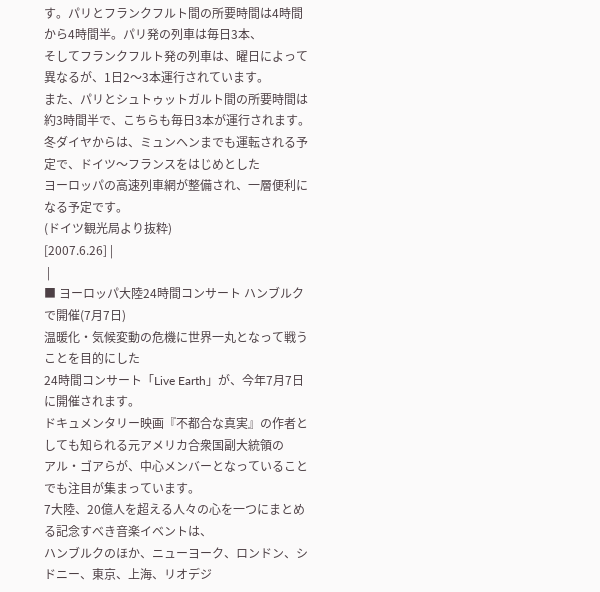す。パリとフランクフルト間の所要時間は4時間から4時間半。パリ発の列車は毎日3本、
そしてフランクフルト発の列車は、曜日によって異なるが、1日2〜3本運行されています。
また、パリとシュトゥットガルト間の所要時間は約3時間半で、こちらも毎日3本が運行されます。
冬ダイヤからは、ミュンヘンまでも運転される予定で、ドイツ〜フランスをはじめとした
ヨーロッパの高速列車網が整備され、一層便利になる予定です。
(ドイツ観光局より抜粋)
[2007.6.26] |
 |
■ ヨーロッパ大陸24時間コンサート ハンブルクで開催(7月7日)
温暖化・気候変動の危機に世界一丸となって戦うことを目的にした
24時間コンサート「Live Earth」が、今年7月7日に開催されます。
ドキュメンタリー映画『不都合な真実』の作者としても知られる元アメリカ合衆国副大統領の
アル・ゴアらが、中心メンバーとなっていることでも注目が集まっています。
7大陸、20億人を超える人々の心を一つにまとめる記念すべき音楽イベントは、
ハンブルクのほか、ニューヨーク、ロンドン、シドニー、東京、上海、リオデジ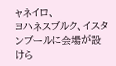ャネイロ、
ヨハネスブルク、イスタンブールに会場が設けら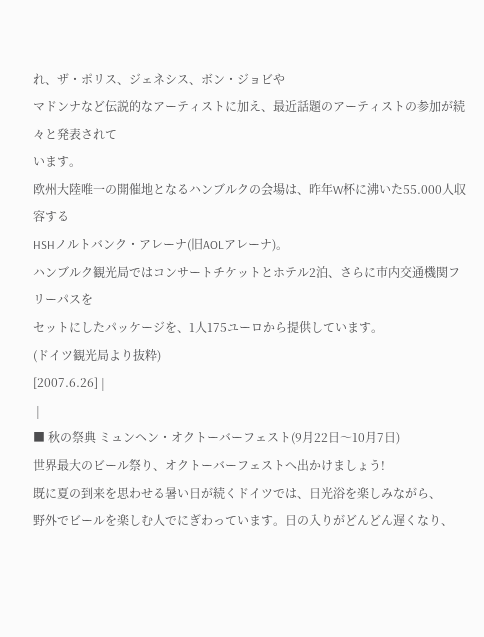れ、ザ・ポリス、ジェネシス、ボン・ジョビや
マドンナなど伝説的なアーティストに加え、最近話題のアーティストの参加が続々と発表されて
います。
欧州大陸唯一の開催地となるハンブルクの会場は、昨年W杯に沸いた55.000人収容する
HSHノルトバンク・アレーナ(旧AOLアレーナ)。
ハンブルク観光局ではコンサートチケットとホテル2泊、さらに市内交通機関フリーパスを
セットにしたパッケージを、1人175ユーロから提供しています。
(ドイツ観光局より抜粋)
[2007.6.26] |
 |
■ 秋の祭典 ミュンヘン・オクトーバーフェスト(9月22日〜10月7日)
世界最大のビール祭り、オクトーバーフェストへ出かけましょう!
既に夏の到来を思わせる暑い日が続くドイツでは、日光浴を楽しみながら、
野外でビールを楽しむ人でにぎわっています。日の入りがどんどん遅くなり、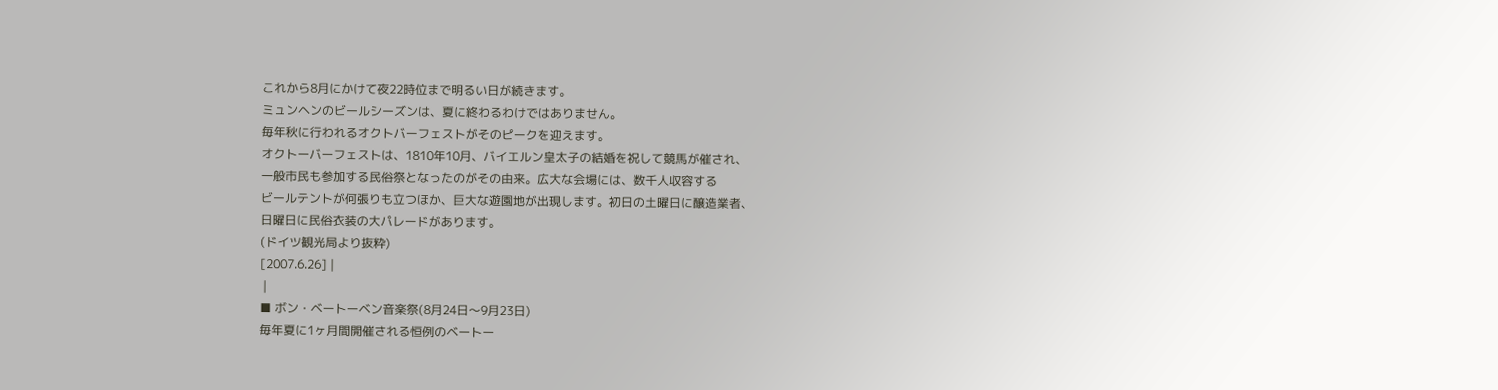これから8月にかけて夜22時位まで明るい日が続きます。
ミュンヘンのビールシーズンは、夏に終わるわけではありません。
毎年秋に行われるオクトバーフェストがそのピークを迎えます。
オクトーバーフェストは、1810年10月、バイエルン皇太子の結婚を祝して競馬が催され、
一般市民も参加する民俗祭となったのがその由来。広大な会場には、数千人収容する
ビールテントが何張りも立つほか、巨大な遊園地が出現します。初日の土曜日に醸造業者、
日曜日に民俗衣装の大パレードがあります。
(ドイツ観光局より抜粋)
[2007.6.26] |
 |
■ ボン・ベートーベン音楽祭(8月24日〜9月23日)
毎年夏に1ヶ月間開催される恒例のベートー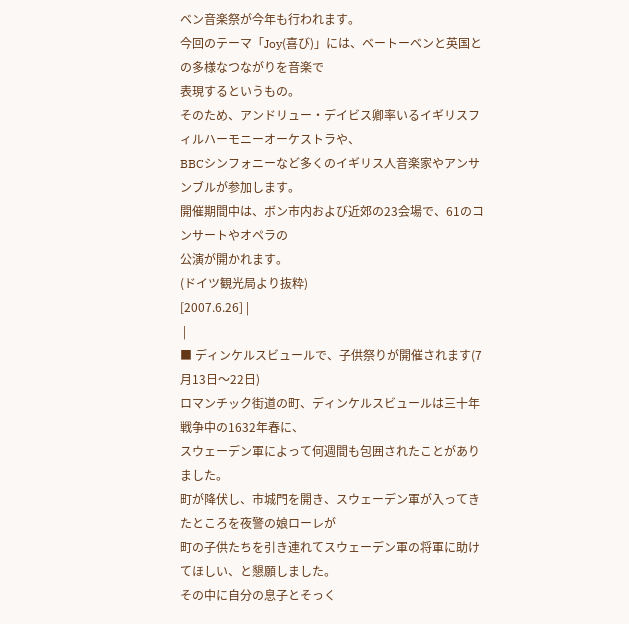ベン音楽祭が今年も行われます。
今回のテーマ「Joy(喜び)」には、ベートーベンと英国との多様なつながりを音楽で
表現するというもの。
そのため、アンドリュー・デイビス卿率いるイギリスフィルハーモニーオーケストラや、
BBCシンフォニーなど多くのイギリス人音楽家やアンサンブルが参加します。
開催期間中は、ボン市内および近郊の23会場で、61のコンサートやオペラの
公演が開かれます。
(ドイツ観光局より抜粋)
[2007.6.26] |
 |
■ ディンケルスビュールで、子供祭りが開催されます(7月13日〜22日)
ロマンチック街道の町、ディンケルスビュールは三十年戦争中の1632年春に、
スウェーデン軍によって何週間も包囲されたことがありました。
町が降伏し、市城門を開き、スウェーデン軍が入ってきたところを夜警の娘ローレが
町の子供たちを引き連れてスウェーデン軍の将軍に助けてほしい、と懇願しました。
その中に自分の息子とそっく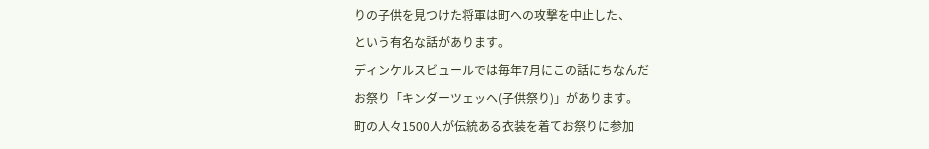りの子供を見つけた将軍は町への攻撃を中止した、
という有名な話があります。
ディンケルスビュールでは毎年7月にこの話にちなんだ
お祭り「キンダーツェッヘ(子供祭り)」があります。
町の人々1500人が伝統ある衣装を着てお祭りに参加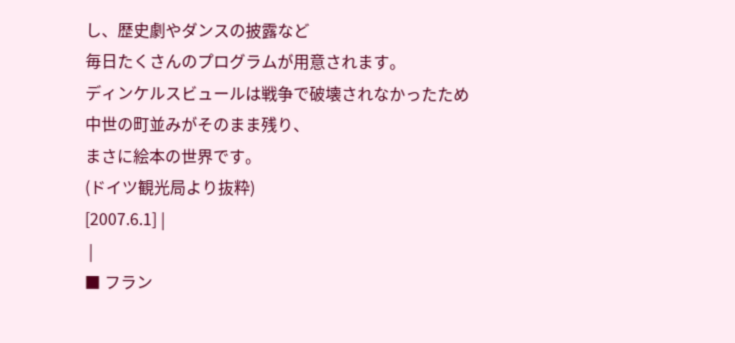し、歴史劇やダンスの披露など
毎日たくさんのプログラムが用意されます。
ディンケルスビュールは戦争で破壊されなかったため中世の町並みがそのまま残り、
まさに絵本の世界です。
(ドイツ観光局より抜粋)
[2007.6.1] |
 |
■ フラン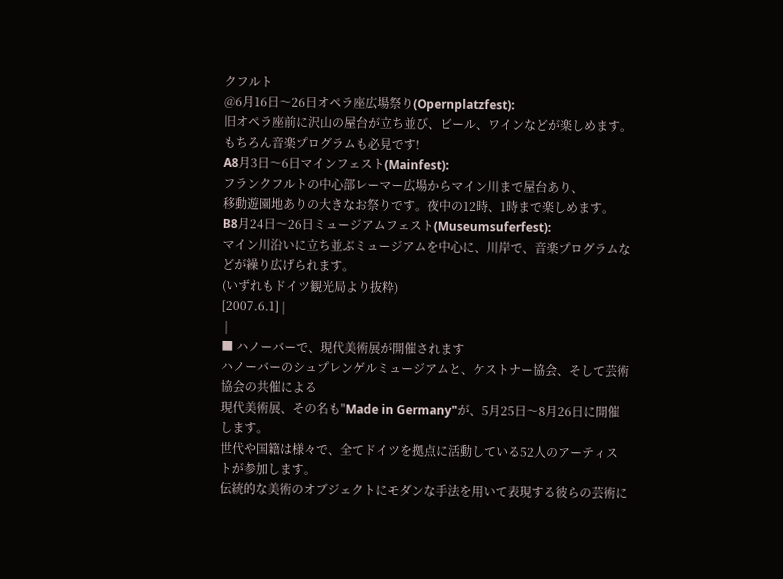クフルト
@6月16日〜26日オペラ座広場祭り(Opernplatzfest):
旧オペラ座前に沢山の屋台が立ち並び、ビール、ワインなどが楽しめます。 もちろん音楽プログラムも必見です!
A8月3日〜6日マインフェスト(Mainfest):
フランクフルトの中心部レーマー広場からマイン川まで屋台あり、
移動遊園地ありの大きなお祭りです。夜中の12時、1時まで楽しめます。
B8月24日〜26日ミュージアムフェスト(Museumsuferfest):
マイン川沿いに立ち並ぶミュージアムを中心に、川岸で、音楽プログラムなどが繰り広げられます。
(いずれもドイツ観光局より抜粋)
[2007.6.1] |
 |
■ ハノーバーで、現代美術展が開催されます
ハノーバーのシュプレンゲルミュージアムと、ケストナー協会、そして芸術協会の共催による
現代美術展、その名も"Made in Germany"が、5月25日〜8月26日に開催します。
世代や国籍は様々で、全てドイツを拠点に活動している52人のアーティストが参加します。
伝統的な美術のオブジェクトにモダンな手法を用いて表現する彼らの芸術に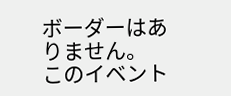ボーダーはありません。
このイベント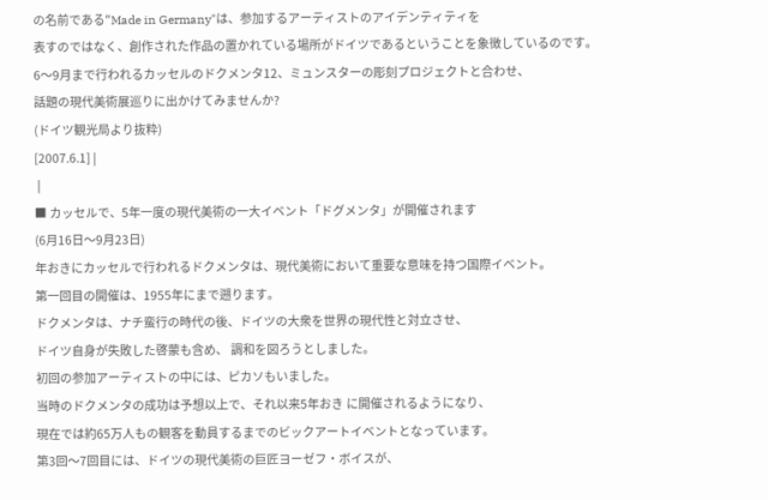の名前である"Made in Germany"は、参加するアーティストのアイデンティティを
表すのではなく、創作された作品の置かれている場所がドイツであるということを象徴しているのです。
6〜9月まで行われるカッセルのドクメンタ12、ミュンスターの彫刻プロジェクトと合わせ、
話題の現代美術展巡りに出かけてみませんか?
(ドイツ観光局より抜粋)
[2007.6.1] |
 |
■ カッセルで、5年一度の現代美術の一大イベント「ドグメンタ」が開催されます
(6月16日〜9月23日)
年おきにカッセルで行われるドクメンタは、現代美術において重要な意味を持つ国際イベント。
第一回目の開催は、1955年にまで遡ります。
ドクメンタは、ナチ蛮行の時代の後、ドイツの大衆を世界の現代性と対立させ、
ドイツ自身が失敗した啓蒙も含め、 調和を図ろうとしました。
初回の参加アーティストの中には、ピカソもいました。
当時のドクメンタの成功は予想以上で、それ以来5年おき に開催されるようになり、
現在では約65万人もの観客を動員するまでのビックアートイベントとなっています。
第3回〜7回目には、ドイツの現代美術の巨匠ヨーゼフ・ボイスが、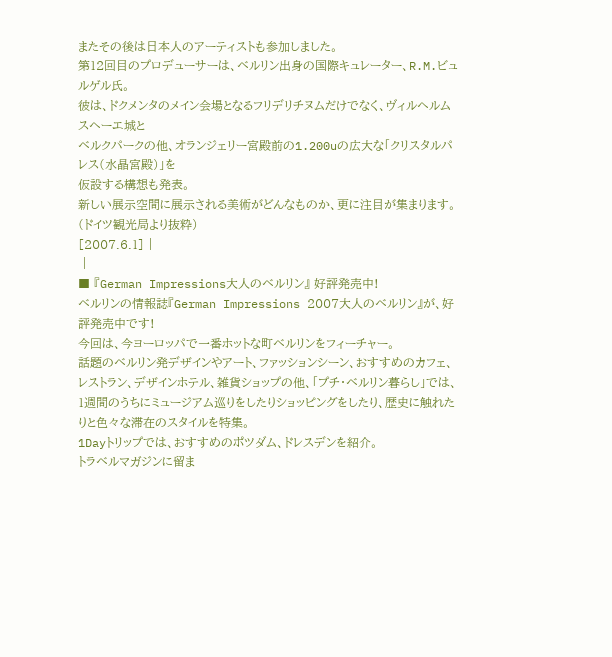またその後は日本人のアーティストも参加しました。
第12回目のプロデューサーは、ベルリン出身の国際キュレーター、R.M.ビュルゲル氏。
彼は、ドクメンタのメイン会場となるフリデリチヌムだけでなく、ヴィルヘルムスヘーエ城と
ベルクパークの他、オランジェリー宮殿前の1.200uの広大な「クリスタルパレス(水晶宮殿)」を
仮設する構想も発表。
新しい展示空間に展示される美術がどんなものか、更に注目が集まります。
(ドイツ観光局より抜粋)
[2007.6.1] |
 |
■ 『German Impressions大人のベルリン』 好評発売中!
ベルリンの情報誌『German Impressions 2007大人のベルリン』が、好評発売中です!
今回は、今ヨーロッパで一番ホットな町ベルリンをフィーチャー。
話題のベルリン発デザインやアート、ファッションシーン、おすすめのカフェ、レストラン、デザインホテル、雑貨ショップの他、「プチ・ベルリン暮らし」では、1週間のうちにミュージアム巡りをしたりショッピングをしたり、歴史に触れたりと色々な滞在のスタイルを特集。
1Dayトリップでは、おすすめのポツダム、ドレスデンを紹介。
トラベルマガジンに留ま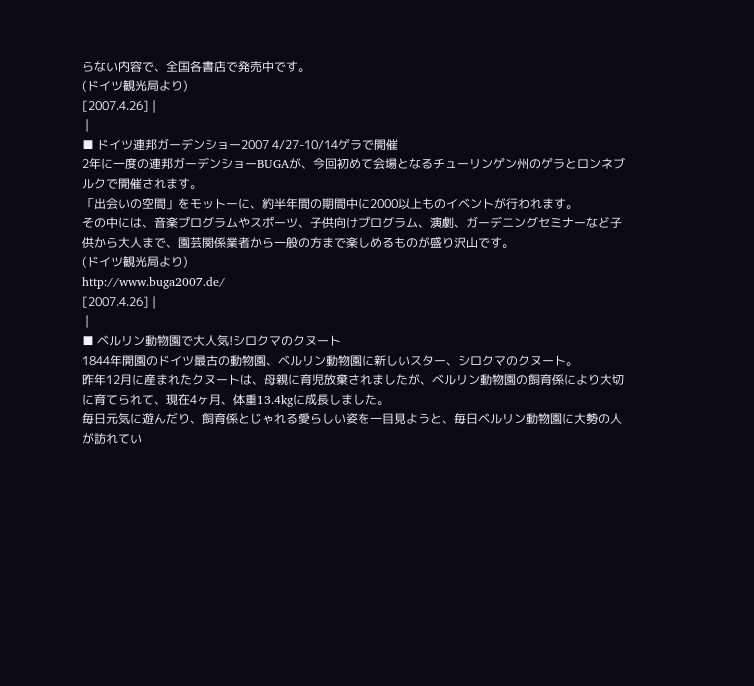らない内容で、全国各書店で発売中です。
(ドイツ観光局より)
[2007.4.26] |
 |
■ ドイツ連邦ガーデンショー2007 4/27-10/14ゲラで開催
2年に一度の連邦ガーデンショーBUGAが、今回初めて会場となるチューリンゲン州のゲラとロンネブルクで開催されます。
「出会いの空間」をモットーに、約半年間の期間中に2000以上ものイベントが行われます。
その中には、音楽プログラムやスポーツ、子供向けプログラム、演劇、ガーデニングセミナーなど子供から大人まで、園芸関係業者から一般の方まで楽しめるものが盛り沢山です。
(ドイツ観光局より)
http://www.buga2007.de/
[2007.4.26] |
 |
■ ベルリン動物園で大人気!シロクマのクヌート
1844年開園のドイツ最古の動物園、ベルリン動物園に新しいスター、シロクマのクヌート。
昨年12月に産まれたクヌートは、母親に育児放棄されましたが、ベルリン動物園の飼育係により大切に育てられて、現在4ヶ月、体重13.4kgに成長しました。
毎日元気に遊んだり、飼育係とじゃれる愛らしい姿を一目見ようと、毎日ベルリン動物園に大勢の人が訪れてい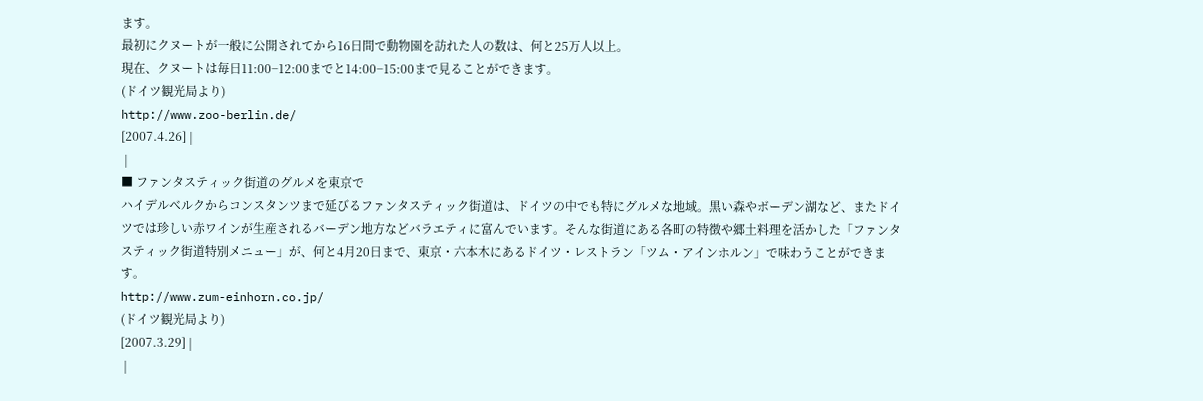ます。
最初にクヌートが一般に公開されてから16日間で動物園を訪れた人の数は、何と25万人以上。
現在、クヌートは毎日11:00−12:00までと14:00−15:00まで見ることができます。
(ドイツ観光局より)
http://www.zoo-berlin.de/
[2007.4.26] |
 |
■ ファンタスティック街道のグルメを東京で
ハイデルベルクからコンスタンツまで延びるファンタスティック街道は、ドイツの中でも特にグルメな地域。黒い森やボーデン湖など、またドイツでは珍しい赤ワインが生産されるバーデン地方などバラエティに富んでいます。そんな街道にある各町の特徴や郷土料理を活かした「ファンタスティック街道特別メニュー」が、何と4月20日まで、東京・六本木にあるドイツ・レストラン「ツム・アインホルン」で味わうことができます。
http://www.zum-einhorn.co.jp/
(ドイツ観光局より)
[2007.3.29] |
 |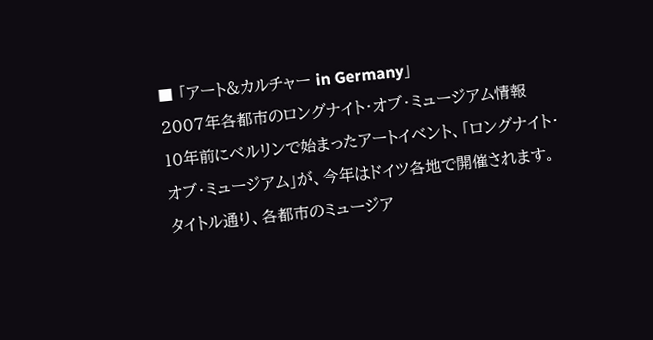■ 「アート&カルチャー in Germany」
2007年各都市のロングナイト・オブ・ミュージアム情報
10年前にベルリンで始まったアートイベント、「ロングナイト・オブ・ミュージアム」が、今年はドイツ各地で開催されます。タイトル通り、各都市のミュージア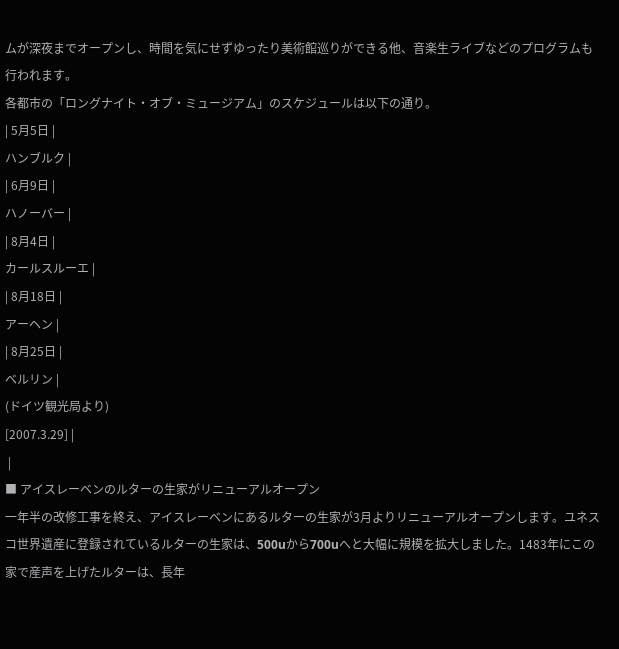ムが深夜までオープンし、時間を気にせずゆったり美術館巡りができる他、音楽生ライブなどのプログラムも行われます。
各都市の「ロングナイト・オブ・ミュージアム」のスケジュールは以下の通り。
| 5月5日 |
ハンブルク |
| 6月9日 |
ハノーバー |
| 8月4日 |
カールスルーエ |
| 8月18日 |
アーヘン |
| 8月25日 |
ベルリン |
(ドイツ観光局より)
[2007.3.29] |
 |
■ アイスレーベンのルターの生家がリニューアルオープン
一年半の改修工事を終え、アイスレーベンにあるルターの生家が3月よりリニューアルオープンします。ユネスコ世界遺産に登録されているルターの生家は、500uから700uへと大幅に規模を拡大しました。1483年にこの家で産声を上げたルターは、長年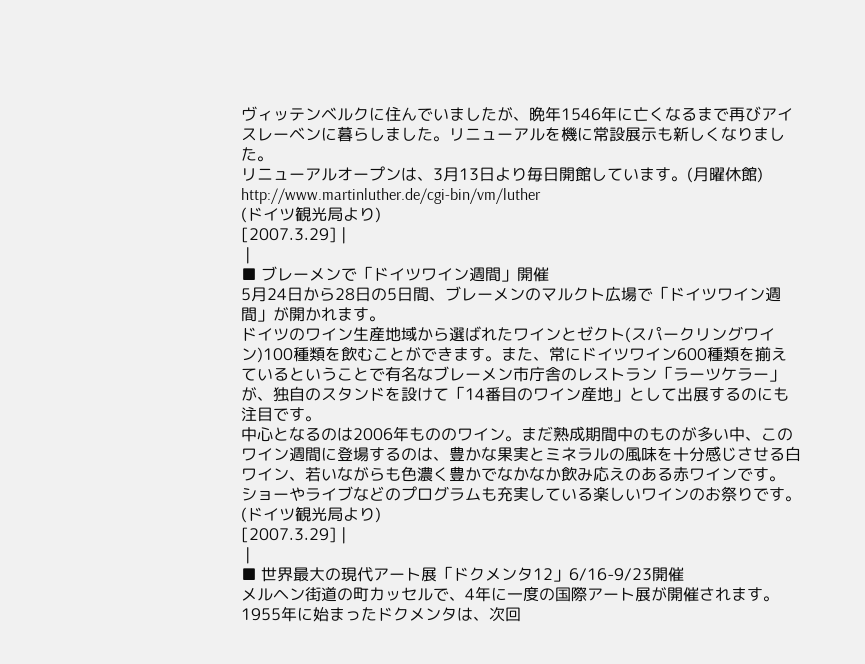ヴィッテンベルクに住んでいましたが、晩年1546年に亡くなるまで再びアイスレーベンに暮らしました。リニューアルを機に常設展示も新しくなりました。
リニューアルオープンは、3月13日より毎日開館しています。(月曜休館)
http://www.martinluther.de/cgi-bin/vm/luther
(ドイツ観光局より)
[2007.3.29] |
 |
■ ブレーメンで「ドイツワイン週間」開催
5月24日から28日の5日間、ブレーメンのマルクト広場で「ドイツワイン週間」が開かれます。
ドイツのワイン生産地域から選ばれたワインとゼクト(スパークリングワイン)100種類を飲むことができます。また、常にドイツワイン600種類を揃えているということで有名なブレーメン市庁舎のレストラン「ラーツケラー」が、独自のスタンドを設けて「14番目のワイン産地」として出展するのにも注目です。
中心となるのは2006年もののワイン。まだ熟成期間中のものが多い中、このワイン週間に登場するのは、豊かな果実とミネラルの風味を十分感じさせる白ワイン、若いながらも色濃く豊かでなかなか飲み応えのある赤ワインです。
ショーやライブなどのプログラムも充実している楽しいワインのお祭りです。
(ドイツ観光局より)
[2007.3.29] |
 |
■ 世界最大の現代アート展「ドクメンタ12」6/16-9/23開催
メルヘン街道の町カッセルで、4年に一度の国際アート展が開催されます。
1955年に始まったドクメンタは、次回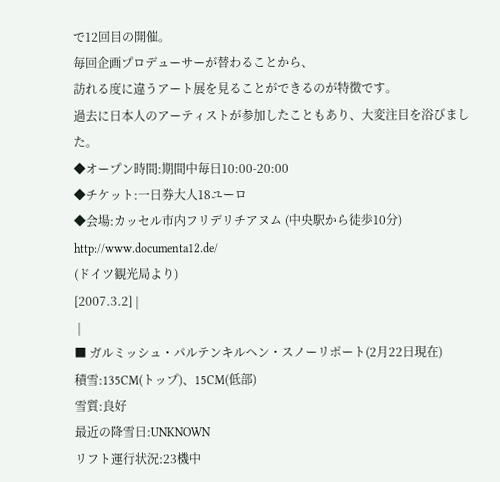で12回目の開催。
毎回企画プロデューサーが替わることから、
訪れる度に違うアート展を見ることができるのが特徴です。
過去に日本人のアーティストが参加したこともあり、大変注目を浴びました。
◆オープン時間:期間中毎日10:00-20:00
◆チケット:一日券大人18ユーロ
◆会場:カッセル市内フリデリチアヌム (中央駅から徒歩10分)
http://www.documenta12.de/
(ドイツ観光局より)
[2007.3.2] |
 |
■ ガルミッシュ・パルテンキルヘン・スノーリポート(2月22日現在)
積雪:135CM(トップ)、15CM(低部)
雪質:良好
最近の降雪日:UNKNOWN
リフト運行状況:23機中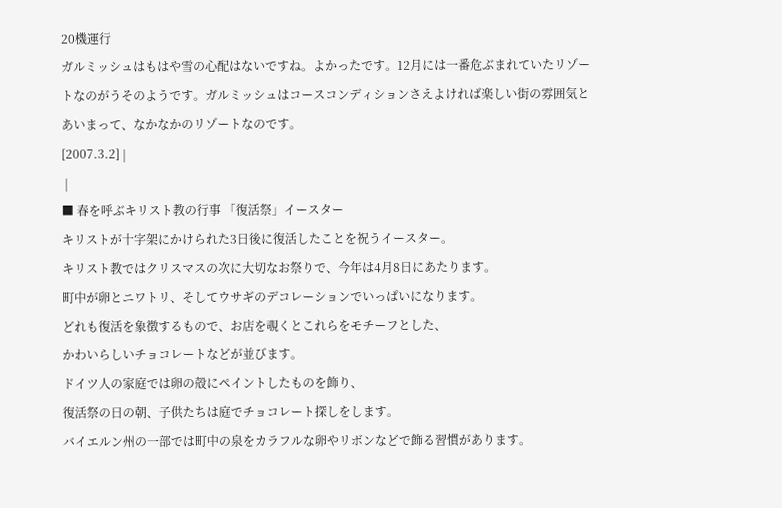20機運行
ガルミッシュはもはや雪の心配はないですね。よかったです。12月には一番危ぶまれていたリゾートなのがうそのようです。ガルミッシュはコースコンディションさえよければ楽しい街の雰囲気とあいまって、なかなかのリゾートなのです。
[2007.3.2] |
 |
■ 春を呼ぶキリスト教の行事 「復活祭」イースター
キリストが十字架にかけられた3日後に復活したことを祝うイースター。
キリスト教ではクリスマスの次に大切なお祭りで、今年は4月8日にあたります。
町中が卵とニワトリ、そしてウサギのデコレーションでいっぱいになります。
どれも復活を象徴するもので、お店を覗くとこれらをモチーフとした、
かわいらしいチョコレートなどが並びます。
ドイツ人の家庭では卵の殻にペイントしたものを飾り、
復活祭の日の朝、子供たちは庭でチョコレート探しをします。
バイエルン州の一部では町中の泉をカラフルな卵やリボンなどで飾る習慣があります。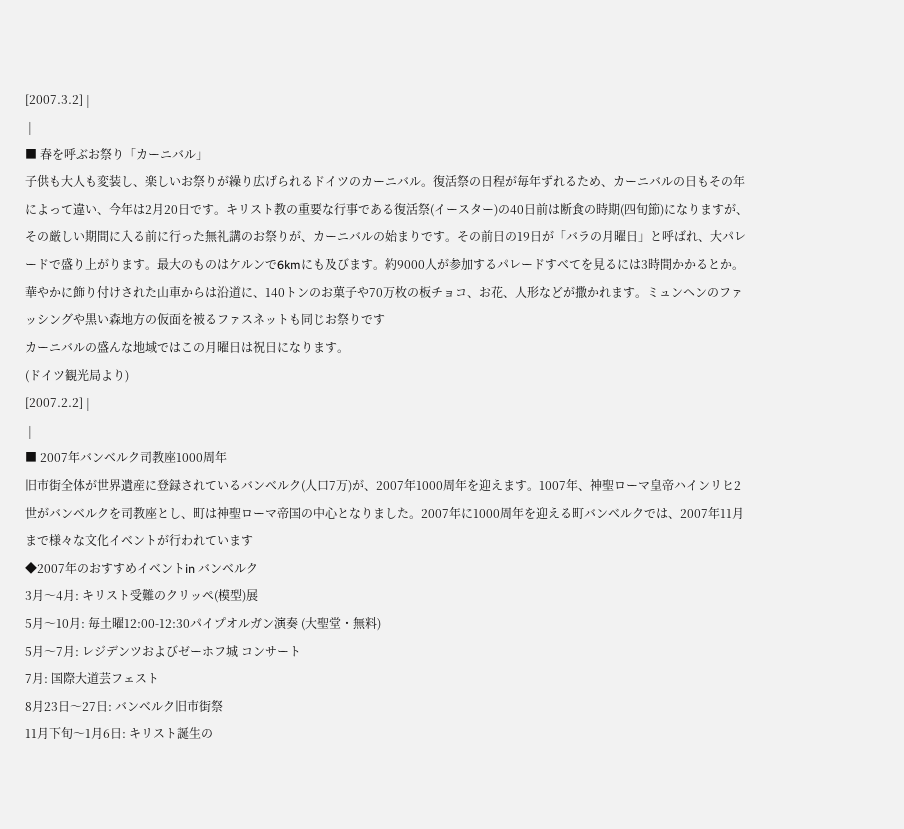[2007.3.2] |
 |
■ 春を呼ぶお祭り「カーニバル」
子供も大人も変装し、楽しいお祭りが繰り広げられるドイツのカーニバル。復活祭の日程が毎年ずれるため、カーニバルの日もその年によって違い、今年は2月20日です。キリスト教の重要な行事である復活祭(イースター)の40日前は断食の時期(四旬節)になりますが、その厳しい期間に入る前に行った無礼講のお祭りが、カーニバルの始まりです。その前日の19日が「バラの月曜日」と呼ばれ、大パレードで盛り上がります。最大のものはケルンで6kmにも及びます。約9000人が参加するパレードすべてを見るには3時間かかるとか。華やかに飾り付けされた山車からは沿道に、140トンのお菓子や70万枚の板チョコ、お花、人形などが撒かれます。ミュンヘンのファッシングや黒い森地方の仮面を被るファスネットも同じお祭りです
カーニバルの盛んな地域ではこの月曜日は祝日になります。
(ドイツ観光局より)
[2007.2.2] |
 |
■ 2007年バンベルク司教座1000周年
旧市街全体が世界遺産に登録されているバンベルク(人口7万)が、2007年1000周年を迎えます。1007年、神聖ローマ皇帝ハインリヒ2世がバンベルクを司教座とし、町は神聖ローマ帝国の中心となりました。2007年に1000周年を迎える町バンベルクでは、2007年11月まで様々な文化イベントが行われています
◆2007年のおすすめイベントin バンベルク
3月〜4月: キリスト受難のクリッペ(模型)展
5月〜10月: 毎土曜12:00-12:30パイプオルガン演奏 (大聖堂・無料)
5月〜7月: レジデンツおよびゼーホフ城 コンサート
7月: 国際大道芸フェスト
8月23日〜27日: バンベルク旧市街祭
11月下旬〜1月6日: キリスト誕生の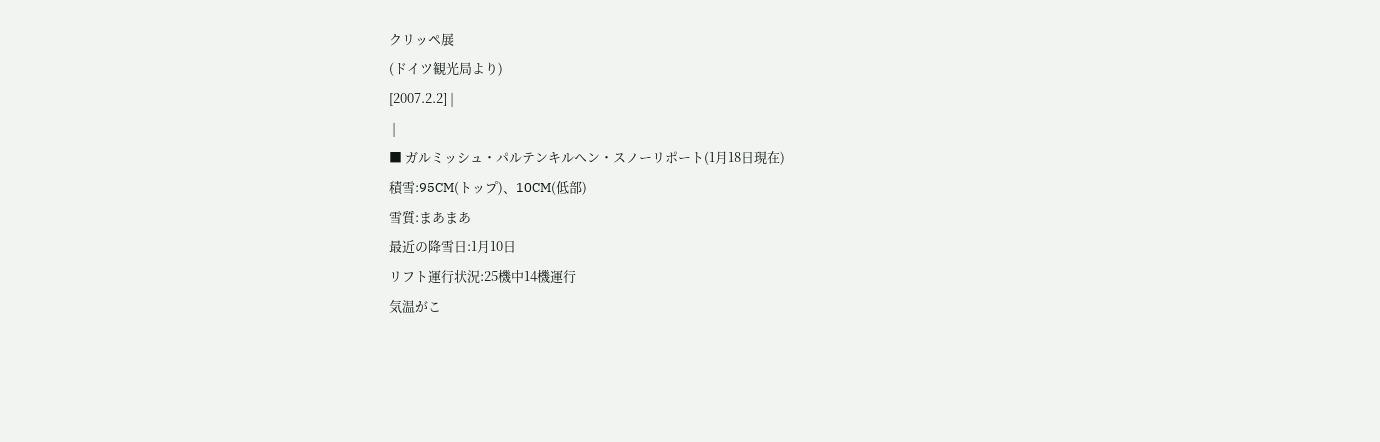クリッペ展
(ドイツ観光局より)
[2007.2.2] |
 |
■ ガルミッシュ・パルテンキルヘン・スノーリポート(1月18日現在)
積雪:95CM(トップ)、10CM(低部)
雪質:まあまあ
最近の降雪日:1月10日
リフト運行状況:25機中14機運行
気温がこ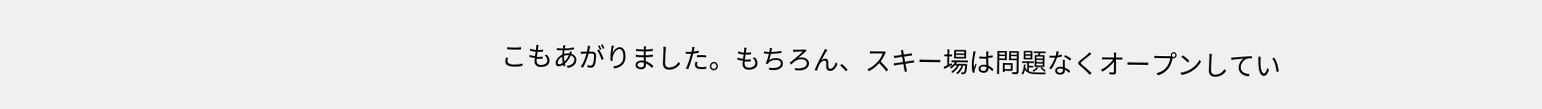こもあがりました。もちろん、スキー場は問題なくオープンしてい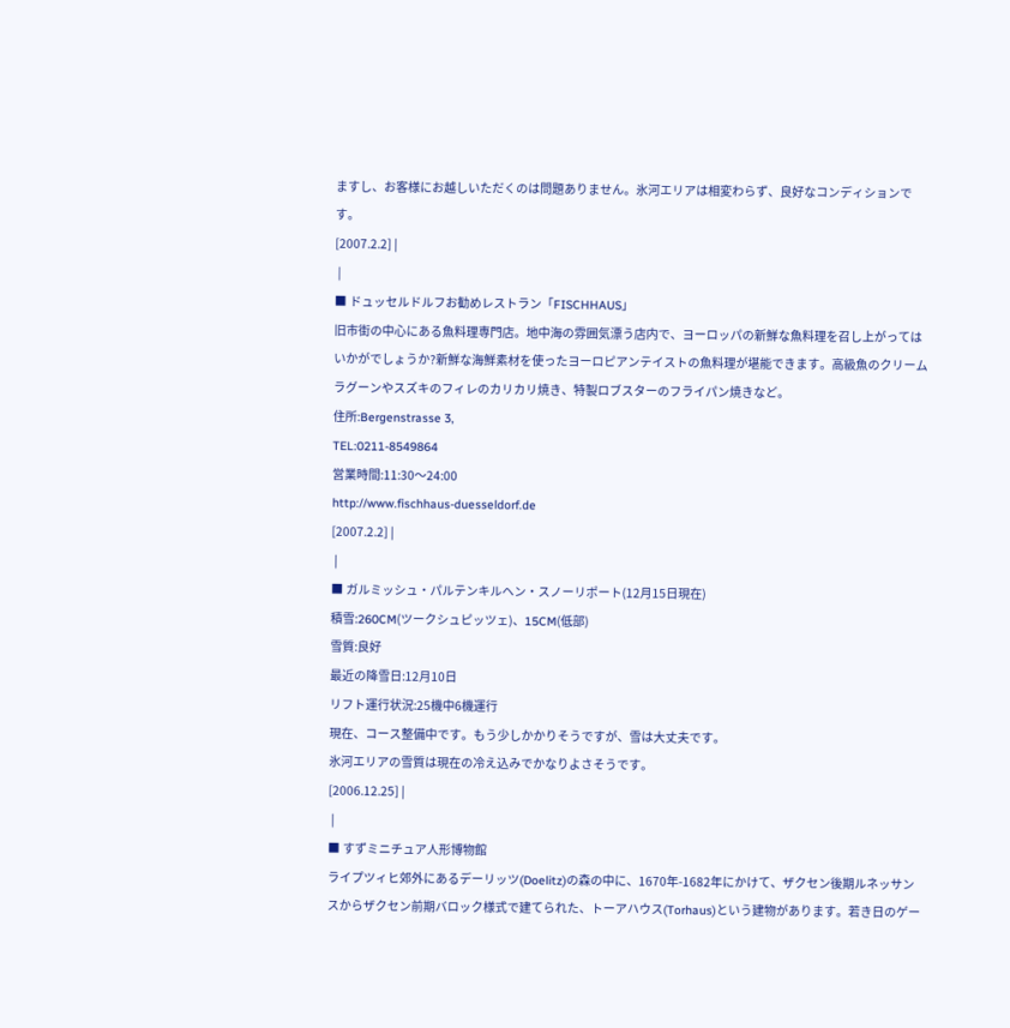ますし、お客様にお越しいただくのは問題ありません。氷河エリアは相変わらず、良好なコンディションです。
[2007.2.2] |
 |
■ ドュッセルドルフお勧めレストラン「FISCHHAUS」
旧市街の中心にある魚料理専門店。地中海の雰囲気漂う店内で、ヨーロッパの新鮮な魚料理を召し上がってはいかがでしょうか?新鮮な海鮮素材を使ったヨーロピアンテイストの魚料理が堪能できます。高級魚のクリームラグーンやスズキのフィレのカリカリ焼き、特製ロブスターのフライパン焼きなど。
住所:Bergenstrasse 3,
TEL:0211-8549864
営業時間:11:30〜24:00
http://www.fischhaus-duesseldorf.de
[2007.2.2] |
 |
■ ガルミッシュ・パルテンキルヘン・スノーリポート(12月15日現在)
積雪:260CM(ツークシュピッツェ)、15CM(低部)
雪質:良好
最近の降雪日:12月10日
リフト運行状況:25機中6機運行
現在、コース整備中です。もう少しかかりそうですが、雪は大丈夫です。
氷河エリアの雪質は現在の冷え込みでかなりよさそうです。
[2006.12.25] |
 |
■ すずミニチュア人形博物館
ライプツィヒ郊外にあるデーリッツ(Doelitz)の森の中に、1670年-1682年にかけて、ザクセン後期ルネッサンスからザクセン前期バロック様式で建てられた、トーアハウス(Torhaus)という建物があります。若き日のゲー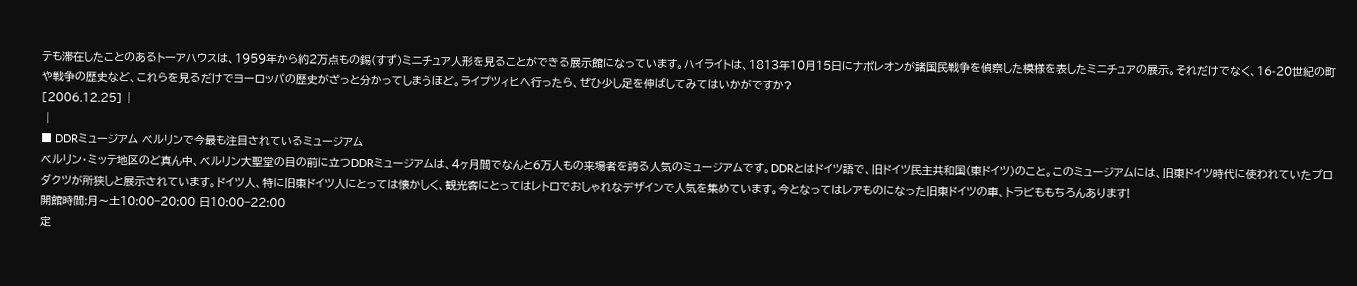テも滞在したことのあるトーアハウスは、1959年から約2万点もの錫(すず)ミニチュア人形を見ることができる展示館になっています。ハイライトは、1813年10月15日にナポレオンが諸国民戦争を偵察した模様を表したミニチュアの展示。それだけでなく、16-20世紀の町や戦争の歴史など、これらを見るだけでヨーロッパの歴史がざっと分かってしまうほど。ライプツィヒへ行ったら、ぜひ少し足を伸ばしてみてはいかがですか?
[2006.12.25] |
 |
■ DDRミュージアム ベルリンで今最も注目されているミュージアム
ベルリン・ミッテ地区のど真ん中、ベルリン大聖堂の目の前に立つDDRミュージアムは、4ヶ月間でなんと6万人もの来場者を誇る人気のミュージアムです。DDRとはドイツ語で、旧ドイツ民主共和国(東ドイツ)のこと。このミュージアムには、旧東ドイツ時代に使われていたプロダクツが所狭しと展示されています。ドイツ人、特に旧東ドイツ人にとっては懐かしく、観光客にとってはレトロでおしゃれなデザインで人気を集めています。今となってはレアものになった旧東ドイツの車、トラビももちろんあります!
開館時間:月〜土10:00−20:00 日10:00−22:00
定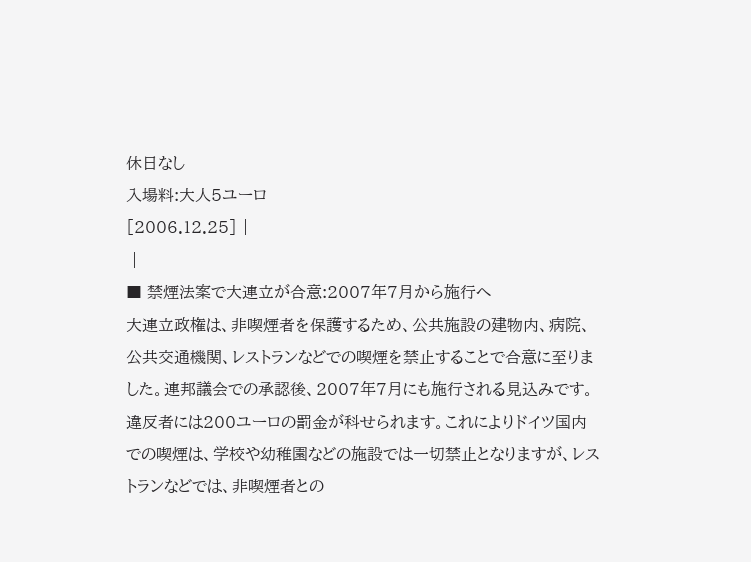休日なし
入場料:大人5ユーロ
[2006.12.25] |
 |
■ 禁煙法案で大連立が合意:2007年7月から施行へ
大連立政権は、非喫煙者を保護するため、公共施設の建物内、病院、公共交通機関、レストランなどでの喫煙を禁止することで合意に至りました。連邦議会での承認後、2007年7月にも施行される見込みです。違反者には200ユーロの罰金が科せられます。これによりドイツ国内での喫煙は、学校や幼稚園などの施設では一切禁止となりますが、レストランなどでは、非喫煙者との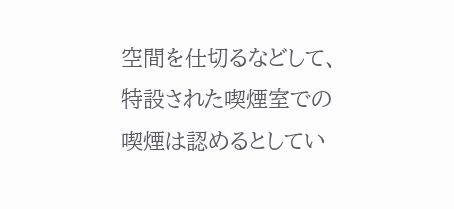空間を仕切るなどして、特設された喫煙室での喫煙は認めるとしてい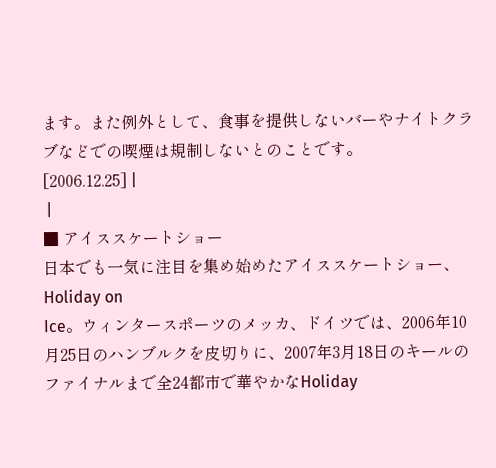ます。また例外として、食事を提供しないバーやナイトクラブなどでの喫煙は規制しないとのことです。
[2006.12.25] |
 |
■ アイススケートショー
日本でも一気に注目を集め始めたアイススケートショー、Holiday on
Ice。ウィンタースポーツのメッカ、ドイツでは、2006年10月25日のハンブルクを皮切りに、2007年3月18日のキールのファイナルまで全24都市で華やかなHoliday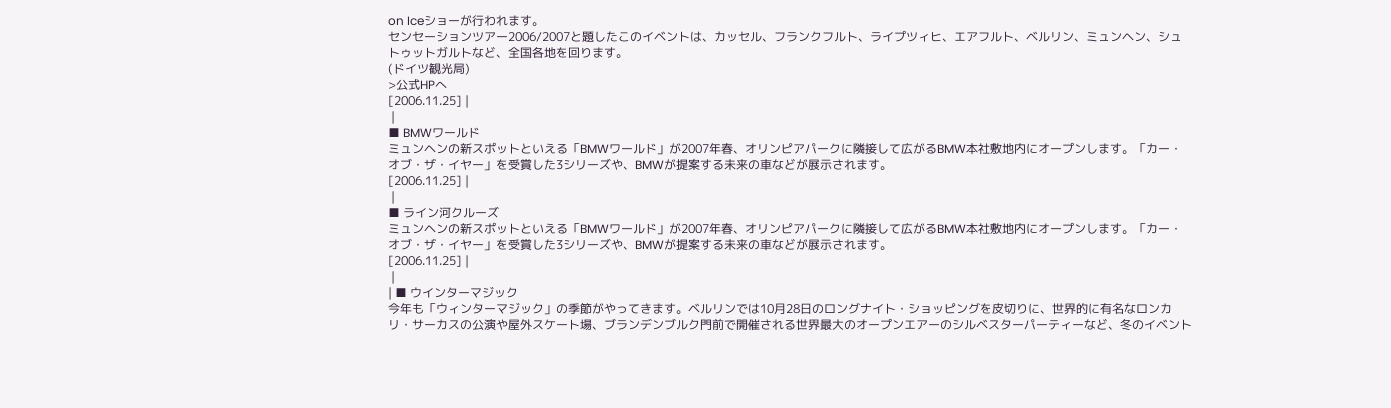on Iceショーが行われます。
センセーションツアー2006/2007と題したこのイベントは、カッセル、フランクフルト、ライプツィヒ、エアフルト、ベルリン、ミュンヘン、シュトゥットガルトなど、全国各地を回ります。
(ドイツ観光局)
>公式HPへ
[2006.11.25] |
 |
■ BMWワールド
ミュンヘンの新スポットといえる「BMWワールド」が2007年春、オリンピアパークに隣接して広がるBMW本社敷地内にオープンします。「カー・オブ・ザ・イヤー」を受賞した3シリーズや、BMWが提案する未来の車などが展示されます。
[2006.11.25] |
 |
■ ライン河クルーズ
ミュンヘンの新スポットといえる「BMWワールド」が2007年春、オリンピアパークに隣接して広がるBMW本社敷地内にオープンします。「カー・オブ・ザ・イヤー」を受賞した3シリーズや、BMWが提案する未来の車などが展示されます。
[2006.11.25] |
 |
| ■ ウインターマジック
今年も「ウィンターマジック」の季節がやってきます。ベルリンでは10月28日のロングナイト・ショッピングを皮切りに、世界的に有名なロンカリ・サーカスの公演や屋外スケート場、ブランデンブルク門前で開催される世界最大のオープンエアーのシルベスターパーティーなど、冬のイベント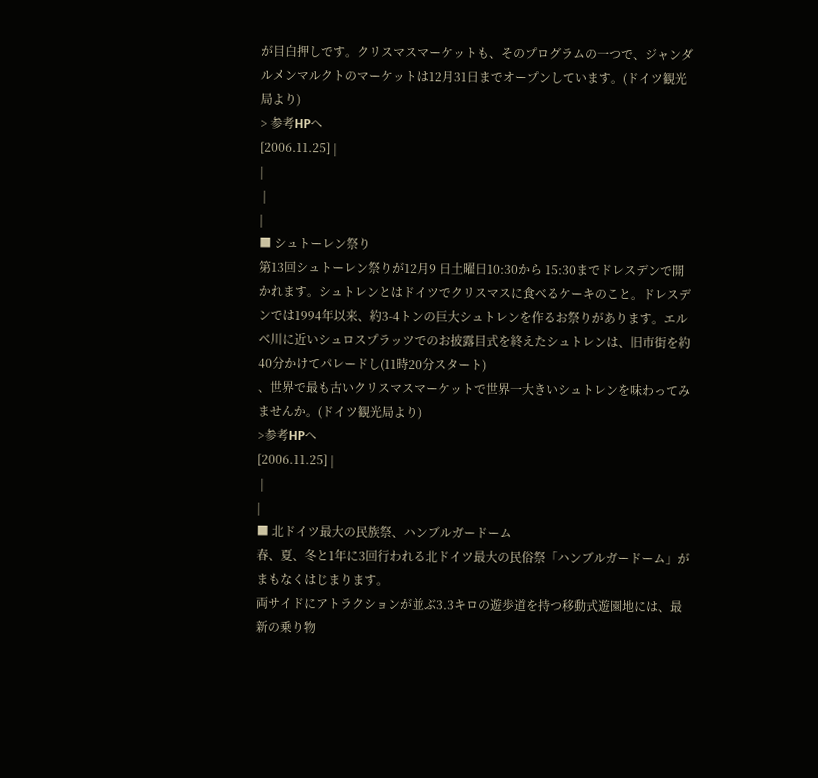が目白押しです。クリスマスマーケットも、そのプログラムの一つで、ジャンダルメンマルクトのマーケットは12月31日までオープンしています。(ドイツ観光局より)
> 参考HPへ
[2006.11.25] |
|
 |
|
■ シュトーレン祭り
第13回シュトーレン祭りが12月9 日土曜日10:30から 15:30までドレスデンで開かれます。シュトレンとはドイツでクリスマスに食べるケーキのこと。ドレスデンでは1994年以来、約3-4トンの巨大シュトレンを作るお祭りがあります。エルベ川に近いシュロスプラッツでのお披露目式を終えたシュトレンは、旧市街を約40分かけてパレードし(11時20分スタート)
、世界で最も古いクリスマスマーケットで世界一大きいシュトレンを味わってみませんか。(ドイツ観光局より)
>参考HPへ
[2006.11.25] |
 |
|
■ 北ドイツ最大の民族祭、ハンブルガードーム
春、夏、冬と1年に3回行われる北ドイツ最大の民俗祭「ハンブルガードーム」がまもなくはじまります。
両サイドにアトラクションが並ぶ3.3キロの遊歩道を持つ移動式遊園地には、最新の乗り物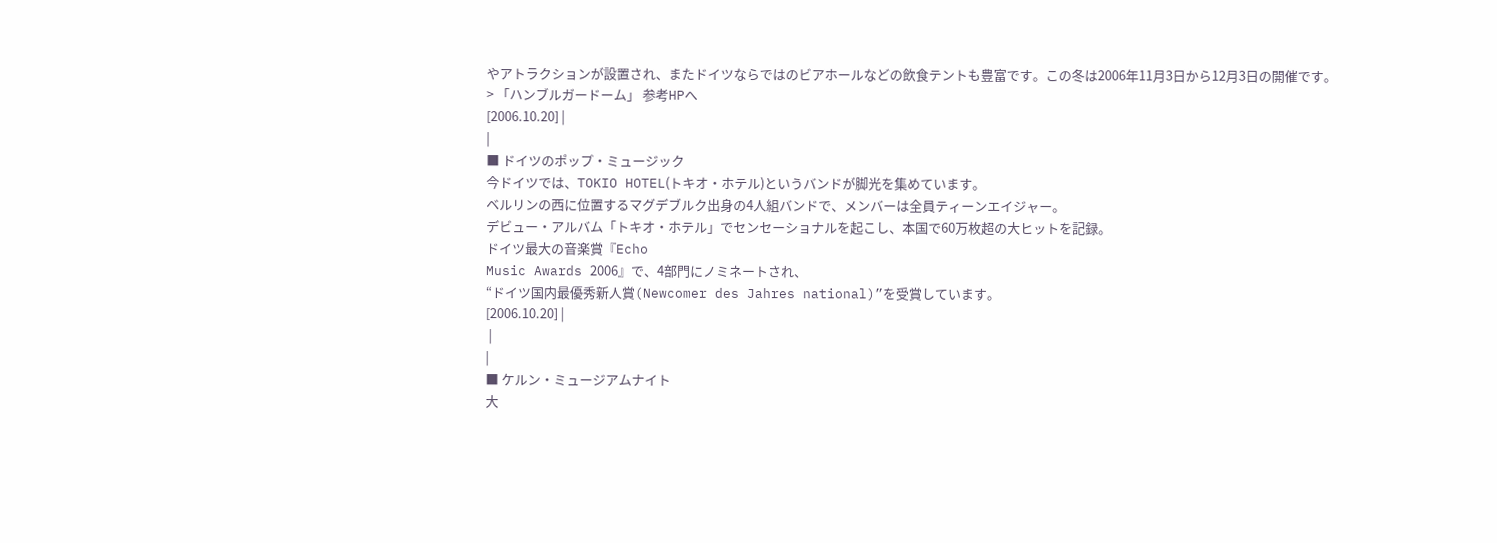やアトラクションが設置され、またドイツならではのビアホールなどの飲食テントも豊富です。この冬は2006年11月3日から12月3日の開催です。
> 「ハンブルガードーム」 参考HPへ
[2006.10.20] |
|
■ ドイツのポップ・ミュージック
今ドイツでは、TOKIO HOTEL(トキオ・ホテル)というバンドが脚光を集めています。
ベルリンの西に位置するマグデブルク出身の4人組バンドで、メンバーは全員ティーンエイジャー。
デビュー・アルバム「トキオ・ホテル」でセンセーショナルを起こし、本国で60万枚超の大ヒットを記録。
ドイツ最大の音楽賞『Echo
Music Awards 2006』で、4部門にノミネートされ、
“ドイツ国内最優秀新人賞(Newcomer des Jahres national)”を受賞しています。
[2006.10.20] |
 |
|
■ ケルン・ミュージアムナイト
大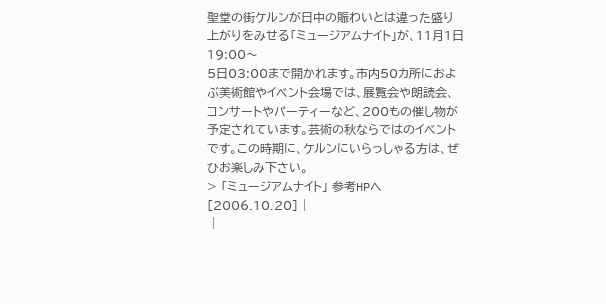聖堂の街ケルンが日中の賑わいとは違った盛り上がりをみせる「ミュージアムナイト」が、11月1日19:00〜
5日03:00まで開かれます。市内50カ所におよぶ美術館やイベント会場では、展覧会や朗読会、コンサートやパーティーなど、200もの催し物が予定されています。芸術の秋ならではのイベントです。この時期に、ケルンにいらっしゃる方は、ぜひお楽しみ下さい。
> 「ミュージアムナイト」 参考HPへ
[2006.10.20] |
 |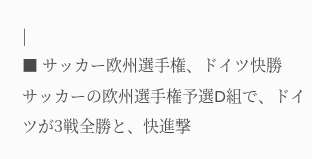|
■ サッカー欧州選手権、ドイツ快勝
サッカーの欧州選手権予選D組で、ドイツが3戦全勝と、快進撃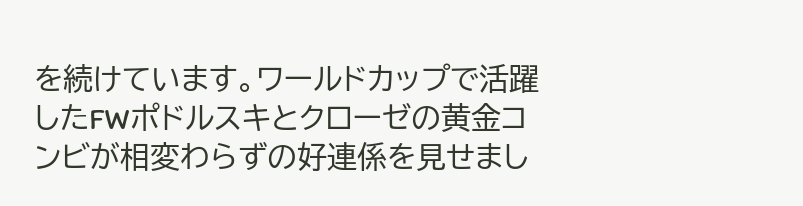を続けています。ワールドカップで活躍したFWポドルスキとクローゼの黄金コンビが相変わらずの好連係を見せまし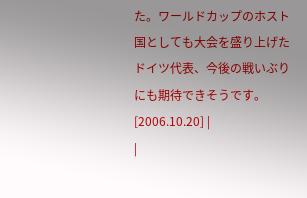た。ワールドカップのホスト国としても大会を盛り上げたドイツ代表、今後の戦いぶりにも期待できそうです。
[2006.10.20] |
|